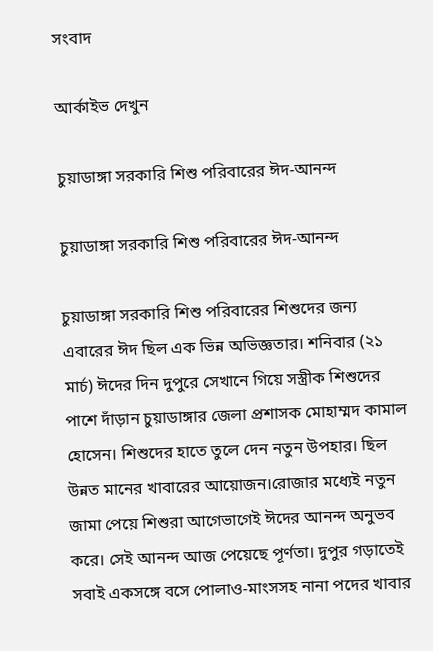সংবাদ

আর্কাইভ দেখুন

চুয়াডাঙ্গা সরকারি শিশু পরিবারের ঈদ-আনন্দ

চুয়াডাঙ্গা সরকারি শিশু পরিবারের ঈদ-আনন্দ

চুয়াডাঙ্গা সরকারি শিশু পরিবারের শিশুদের জন্য এবারের ঈদ ছিল এক ভিন্ন অভিজ্ঞতার। শনিবার (২১ মার্চ) ঈদের দিন দুপুরে সেখানে গিয়ে সস্ত্রীক শিশুদের পাশে দাঁড়ান চুয়াডাঙ্গার জেলা প্রশাসক মোহাম্মদ কামাল হোসেন। শিশুদের হাতে তুলে দেন নতুন উপহার। ছিল উন্নত মানের খাবারের আয়োজন।রোজার মধ্যেই নতুন জামা পেয়ে শিশুরা আগেভাগেই ঈদের আনন্দ অনুভব করে। সেই আনন্দ আজ পেয়েছে পূর্ণতা। দুপুর গড়াতেই সবাই একসঙ্গে বসে পোলাও-মাংসসহ নানা পদের খাবার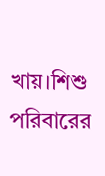খায়।শিশু পরিবারের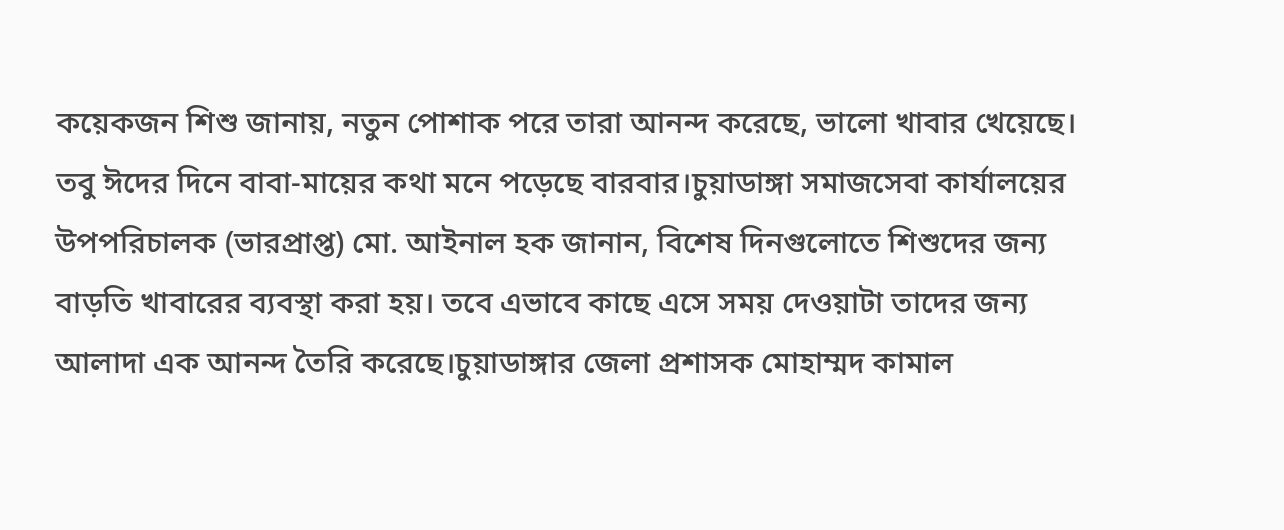কয়েকজন শিশু জানায়, নতুন পোশাক পরে তারা আনন্দ করেছে, ভালো খাবার খেয়েছে। তবু ঈদের দিনে বাবা-মায়ের কথা মনে পড়েছে বারবার।চুয়াডাঙ্গা সমাজসেবা কার্যালয়ের উপপরিচালক (ভারপ্রাপ্ত) মো. আইনাল হক জানান, বিশেষ দিনগুলোতে শিশুদের জন্য বাড়তি খাবারের ব্যবস্থা করা হয়। তবে এভাবে কাছে এসে সময় দেওয়াটা তাদের জন্য আলাদা এক আনন্দ তৈরি করেছে।চুয়াডাঙ্গার জেলা প্রশাসক মোহাম্মদ কামাল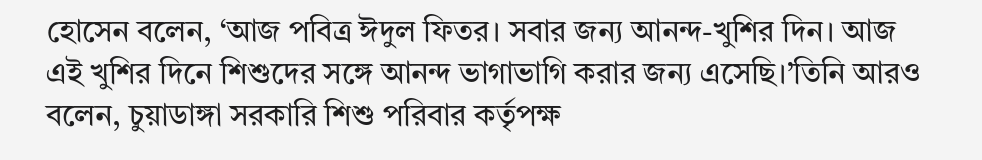হোসেন বলেন, ‘আজ পবিত্র ঈদুল ফিতর। সবার জন্য আনন্দ-খুশির দিন। আজ এই খুশির দিনে শিশুদের সঙ্গে আনন্দ ভাগাভাগি করার জন্য এসেছি।’তিনি আরও বলেন, চুয়াডাঙ্গা সরকারি শিশু পরিবার কর্তৃপক্ষ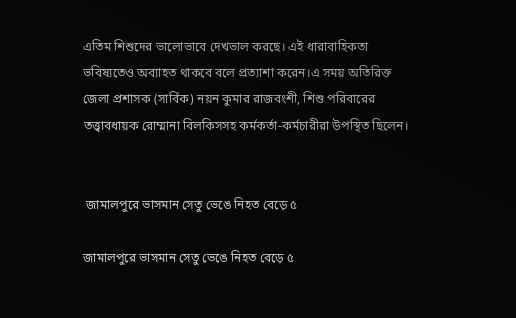এতিম শিশুদের ভালোভাবে দেখভাল করছে। এই ধারাবাহিকতা ভবিষ্যতেও অব্যাহত থাকবে বলে প্রত্যাশা করেন।এ সময় অতিরিক্ত জেলা প্রশাসক (সার্বিক) নয়ন কুমার রাজবংশী, শিশু পরিবারের তত্ত্বাবধায়ক রোম্মানা বিলকিসসহ কর্মকর্তা-কর্মচারীরা উপস্থিত ছিলেন।


 জামালপুরে ভাসমান সেতু ভেঙে নিহত বেড়ে ৫

জামালপুরে ভাসমান সেতু ভেঙে নিহত বেড়ে ৫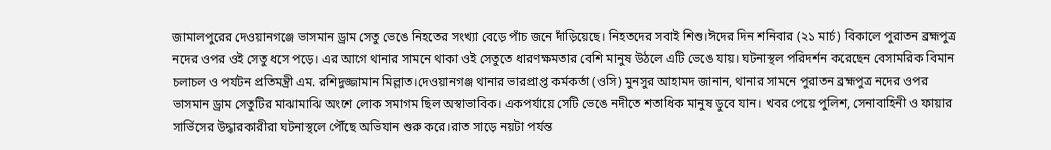জামালপুরের দেওয়ানগঞ্জে ভাসমান ড্রাম সেতু ভেঙে নিহতের সংখ্যা বেড়ে পাঁচ জনে দাঁড়িয়েছে। নিহতদের সবাই শিশু।ঈদের দিন শনিবার (২১ মার্চ) বিকালে পুরাতন ব্রহ্মপুত্র নদের ওপর ওই সেতু ধসে পড়ে। এর আগে থানার সামনে থাকা ওই সেতুতে ধারণক্ষমতার বেশি মানুষ উঠলে এটি ভেঙে যায়। ঘটনাস্থল পরিদর্শন করেছেন বেসামরিক বিমান চলাচল ও পর্যটন প্রতিমন্ত্রী এম. রশিদুজ্জামান মিল্লাত।দেওয়ানগঞ্জ থানার ভারপ্রাপ্ত কর্মকর্তা (ওসি) মুনসুর আহামদ জানান, থানার সামনে পুরাতন ব্রহ্মপুত্র নদের ওপর ভাসমান ড্রাম সেতুটির মাঝামাঝি অংশে লোক সমাগম ছিল অস্বাভাবিক। একপর্যায়ে সেটি ভেঙে নদীতে শতাধিক মানুষ ডুবে যান। খবর পেয়ে পুলিশ, সেনাবাহিনী ও ফায়ার সার্ভিসের উদ্ধারকারীরা ঘটনাস্থলে পৌঁছে অভিযান শুরু করে।রাত সাড়ে নয়টা পর্যন্ত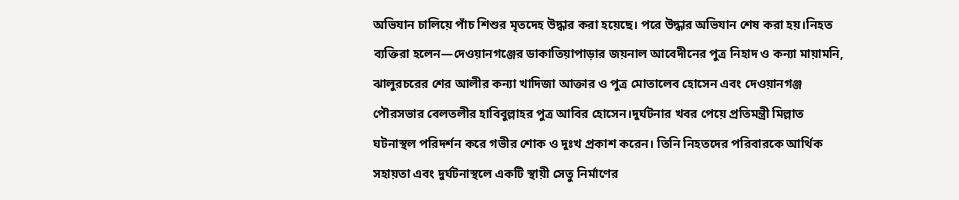অভিযান চালিয়ে পাঁচ শিশুর মৃতদেহ উদ্ধার করা হয়েছে। পরে উদ্ধার অভিযান শেষ করা হয়।নিহত ব্যক্তিরা হলেন—দেওয়ানগঞ্জের ডাকাতিয়াপাড়ার জয়নাল আবেদীনের পুত্র নিহাদ ও কন্যা মায়ামনি, ঝালুরচরের শের আলীর কন্যা খাদিজা আক্তার ও পুত্র মোতালেব হোসেন এবং দেওয়ানগঞ্জ পৌরসভার বেলতলীর হাবিবুল্লাহর পুত্র আবির হোসেন।দুর্ঘটনার খবর পেয়ে প্রতিমন্ত্রী মিল্লাত ঘটনাস্থল পরিদর্শন করে গভীর শোক ও দুঃখ প্রকাশ করেন। তিনি নিহতদের পরিবারকে আর্থিক সহায়তা এবং দুর্ঘটনাস্থলে একটি স্থায়ী সেতু নির্মাণের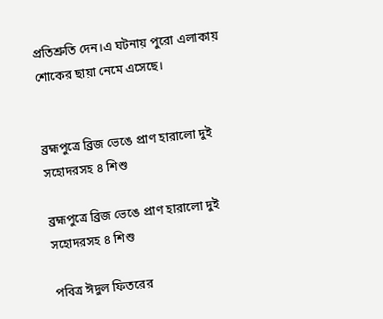প্রতিশ্রুতি দেন।এ ঘটনায় পুরো এলাকায় শোকের ছায়া নেমে এসেছে।


ব্রহ্মপুত্রে ব্রিজ ভেঙে প্রাণ হারালো দুই সহোদরসহ ৪ শিশু

ব্রহ্মপুত্রে ব্রিজ ভেঙে প্রাণ হারালো দুই সহোদরসহ ৪ শিশু

পবিত্র ঈদুল ফিতরের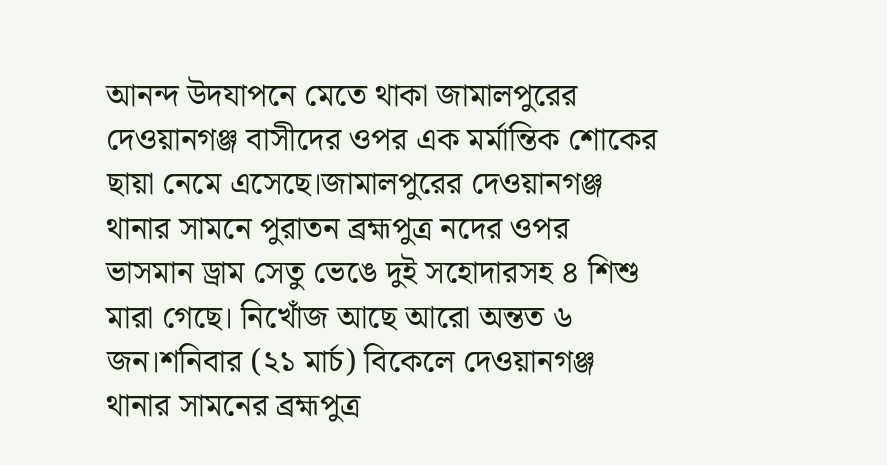আনন্দ উদযাপনে মেতে থাকা জামালপুরের দেওয়ানগঞ্জ বাসীদের ওপর এক মর্মান্তিক শোকের ছায়া নেমে এসেছে।জামালপুরের দেওয়ানগঞ্জ থানার সামনে পুরাতন ব্রহ্মপুত্র নদের ওপর ভাসমান ড্রাম সেতু ভেঙে দুই সহোদারসহ ৪ শিশু মারা গেছে। নিখোঁজ আছে আরো অন্তত ৬ জন।শনিবার (২১ মার্চ) বিকেলে দেওয়ানগঞ্জ থানার সামনের ব্রহ্মপুত্র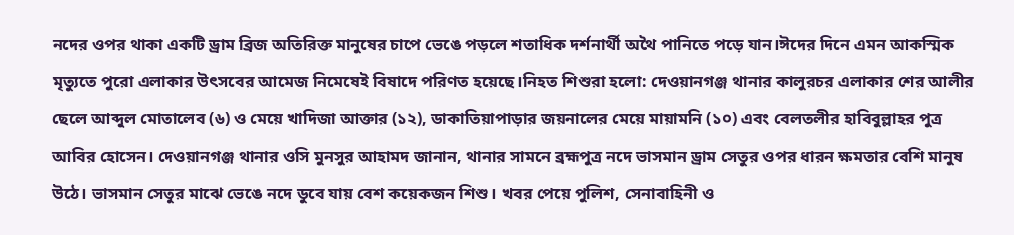নদের ওপর থাকা একটি ড্রাম ব্রিজ অতিরিক্ত মানুষের চাপে ভেঙে পড়লে শতাধিক দর্শনার্থী অথৈ পানিতে পড়ে যান।ঈদের দিনে এমন আকস্মিক মৃত্যুতে পুরো এলাকার উৎসবের আমেজ নিমেষেই বিষাদে পরিণত হয়েছে।নিহত শিশুরা হলো: দেওয়ানগঞ্জ থানার কালুরচর এলাকার শের আলীর ছেলে আব্দুল মোতালেব (৬) ও মেয়ে খাদিজা আক্তার (১২), ডাকাতিয়াপাড়ার জয়নালের মেয়ে মায়ামনি (১০) এবং বেলতলীর হাবিবুল্লাহর পুত্র আবির হোসেন। দেওয়ানগঞ্জ থানার ওসি মুনসুর আহামদ জানান, থানার সামনে ব্রহ্মপুত্র নদে ভাসমান ড্রাম সেতুর ওপর ধারন ক্ষমতার বেশি মানুষ উঠে। ভাসমান সেতুর মাঝে ভেঙে নদে ডুবে যায় বেশ কয়েকজন শিশু। খবর পেয়ে পুলিশ, সেনাবাহিনী ও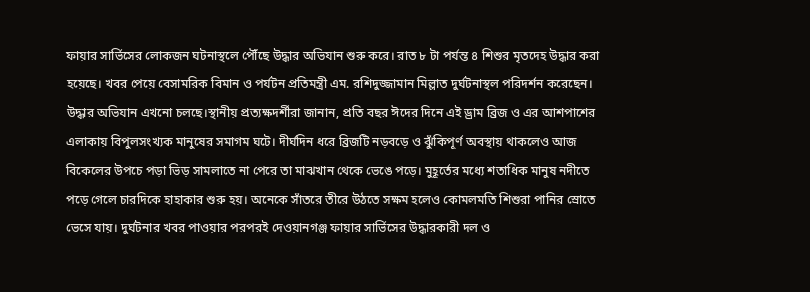ফায়ার সার্ভিসের লোকজন ঘটনাস্থলে পৌঁছে উদ্ধার অভিযান শুরু করে। রাত ৮ টা পর্যন্ত ৪ শিশুর মৃতদেহ উদ্ধার করা হয়েছে। খবর পেয়ে বেসামরিক বিমান ও পর্যটন প্রতিমন্ত্রী এম. রশিদুজ্জামান মিল্লাত দুর্ঘটনাস্থল পরিদর্শন করেছেন। উদ্ধার অভিযান এখনো চলছে।স্থানীয় প্রত্যক্ষদর্শীরা জানান, প্রতি বছর ঈদের দিনে এই ড্রাম ব্রিজ ও এর আশপাশের এলাকায় বিপুলসংখ্যক মানুষের সমাগম ঘটে। দীর্ঘদিন ধরে ব্রিজটি নড়বড়ে ও ঝুঁকিপূর্ণ অবস্থায় থাকলেও আজ বিকেলের উপচে পড়া ভিড় সামলাতে না পেরে তা মাঝখান থেকে ভেঙে পড়ে। মুহূর্তের মধ্যে শতাধিক মানুষ নদীতে পড়ে গেলে চারদিকে হাহাকার শুরু হয়। অনেকে সাঁতরে তীরে উঠতে সক্ষম হলেও কোমলমতি শিশুরা পানির স্রোতে ভেসে যায়। দুর্ঘটনার খবর পাওয়ার পরপরই দেওয়ানগঞ্জ ফায়ার সার্ভিসের উদ্ধারকারী দল ও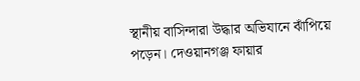স্থানীয় বাসিন্দারা উদ্ধার অভিযানে ঝাঁপিয়ে পড়েন। দেওয়ানগঞ্জ ফায়ার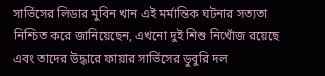সার্ভিসের লিডার মুবিন খান এই মর্মান্তিক ঘটনার সত্যতা নিশ্চিত করে জানিয়েছেন, এখনো দুই শিশু নিখোঁজ রয়েছে এবং তাদের উদ্ধারে ফায়ার সার্ভিসের ডুবুরি দল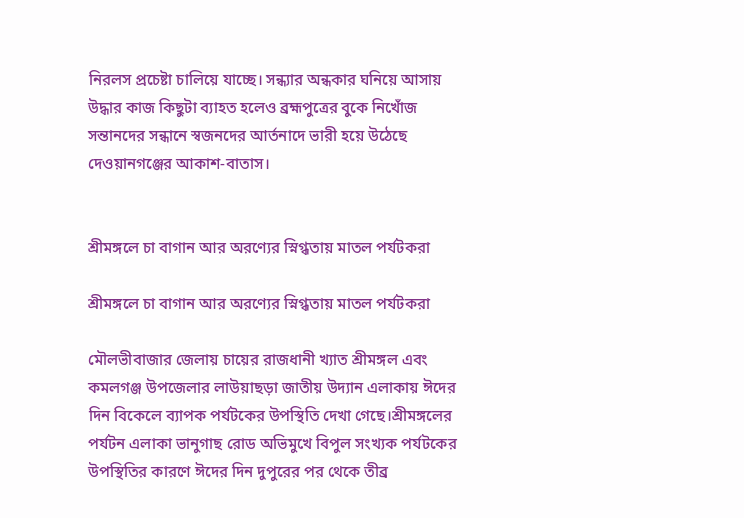নিরলস প্রচেষ্টা চালিয়ে যাচ্ছে। সন্ধ্যার অন্ধকার ঘনিয়ে আসায় উদ্ধার কাজ কিছুটা ব্যাহত হলেও ব্রহ্মপুত্রের বুকে নিখোঁজ সন্তানদের সন্ধানে স্বজনদের আর্তনাদে ভারী হয়ে উঠেছে দেওয়ানগঞ্জের আকাশ-বাতাস।


শ্রীমঙ্গলে চা বাগান আর অরণ্যের স্নিগ্ধতায় মাতল পর্যটকরা

শ্রীমঙ্গলে চা বাগান আর অরণ্যের স্নিগ্ধতায় মাতল পর্যটকরা

মৌলভীবাজার জেলায় চায়ের রাজধানী খ্যাত শ্রীমঙ্গল এবং কমলগঞ্জ উপজেলার লাউয়াছড়া জাতীয় উদ্যান এলাকায় ঈদের দিন বিকেলে ব্যাপক পর্যটকের উপস্থিতি দেখা গেছে।শ্রীমঙ্গলের পর্যটন এলাকা ভানুগাছ রোড অভিমুখে বিপুল সংখ্যক পর্যটকের উপস্থিতির কারণে ঈদের দিন দুপুরের পর থেকে তীব্র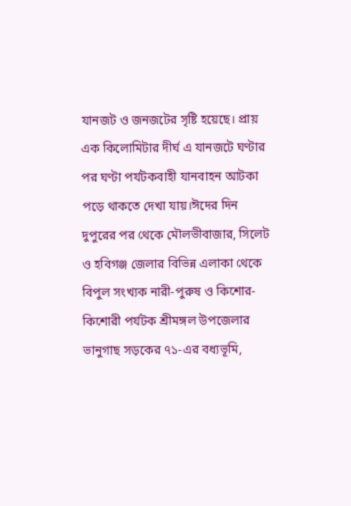যানজট ও জনজটের সৃষ্টি হয়েছে। প্রায় এক কিলোমিটার দীর্ঘ এ যানজটে ঘণ্টার পর ঘণ্টা পর্যটকবাহী যানবাহন আটকা পড়ে থাকতে দেখা যায়।ঈদের দিন দুপুরের পর থেকে মৌলভীবাজার, সিলেট ও হবিগঞ্জ জেলার বিভিন্ন এলাকা থেকে বিপুল সংখ্যক নারী-পুরুষ ও কিশোর-কিশোরী পর্যটক শ্রীমঙ্গল উপজেলার ভানুগাছ সড়কের ৭১-এর বধ্যভূমি,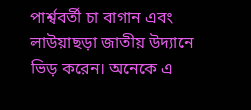পার্শ্ববর্তী চা বাগান এবং লাউয়াছড়া জাতীয় উদ্যানে ভিড় করেন। অনেকে এ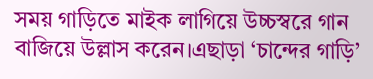সময় গাড়িতে মাইক লাগিয়ে উচ্চস্বরে গান বাজিয়ে উল্লাস করেন।এছাড়া ‘চান্দের গাড়ি’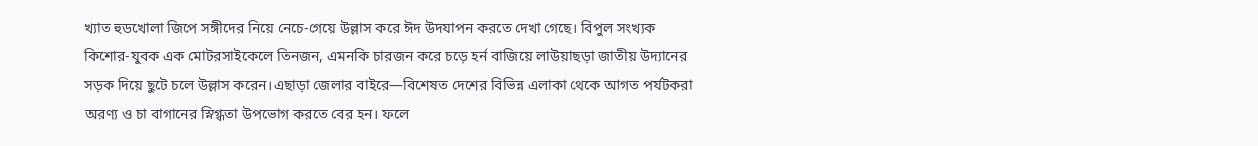খ্যাত হুডখোলা জিপে সঙ্গীদের নিয়ে নেচে-গেয়ে উল্লাস করে ঈদ উদযাপন করতে দেখা গেছে। বিপুল সংখ্যক কিশোর-যুবক এক মোটরসাইকেলে তিনজন, এমনকি চারজন করে চড়ে হর্ন বাজিয়ে লাউয়াছড়া জাতীয় উদ্যানের সড়ক দিয়ে ছুটে চলে উল্লাস করেন।এছাড়া জেলার বাইরে—বিশেষত দেশের বিভিন্ন এলাকা থেকে আগত পর্যটকরা অরণ্য ও চা বাগানের স্নিগ্ধতা উপভোগ করতে বের হন। ফলে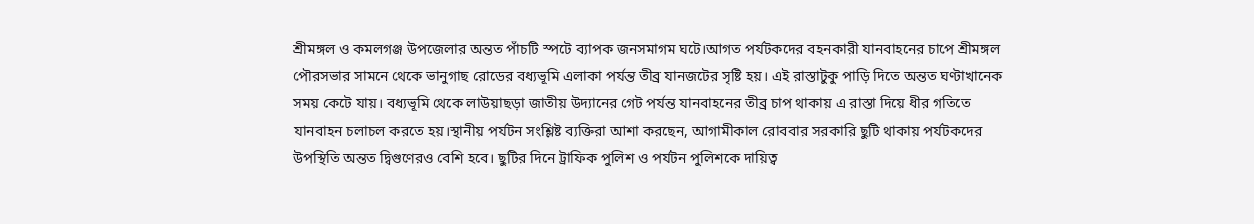শ্রীমঙ্গল ও কমলগঞ্জ উপজেলার অন্তত পাঁচটি স্পটে ব্যাপক জনসমাগম ঘটে।আগত পর্যটকদের বহনকারী যানবাহনের চাপে শ্রীমঙ্গল পৌরসভার সামনে থেকে ভানুগাছ রোডের বধ্যভূমি এলাকা পর্যন্ত তীব্র যানজটের সৃষ্টি হয়। এই রাস্তাটুকু পাড়ি দিতে অন্তত ঘণ্টাখানেক সময় কেটে যায়। বধ্যভূমি থেকে লাউয়াছড়া জাতীয় উদ্যানের গেট পর্যন্ত যানবাহনের তীব্র চাপ থাকায় এ রাস্তা দিয়ে ধীর গতিতে যানবাহন চলাচল করতে হয়।স্থানীয় পর্যটন সংশ্লিষ্ট ব্যক্তিরা আশা করছেন, আগামীকাল রোববার সরকারি ছুটি থাকায় পর্যটকদের উপস্থিতি অন্তত দ্বিগুণেরও বেশি হবে। ছুটির দিনে ট্রাফিক পুলিশ ও পর্যটন পুলিশকে দায়িত্ব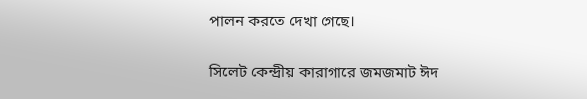পালন করতে দেখা গেছে।


সিলেট কেন্দ্রীয় কারাগারে জমজমাট ঈদ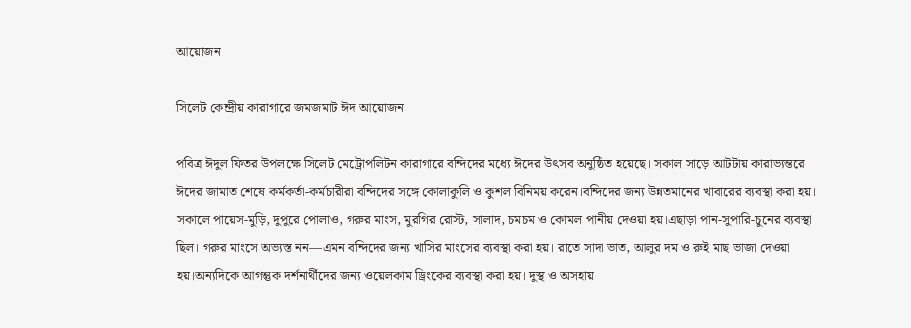আয়োজন

সিলেট কেন্দ্রীয় কারাগারে জমজমাট ঈদ আয়োজন

পবিত্র ঈদুল ফিতর উপলক্ষে সিলেট মেট্রোপলিটন কারাগারে বন্দিদের মধ্যে ঈদের উৎসব অনুষ্ঠিত হয়েছে। সকাল সাড়ে আটটায় কারাভ্যন্তরে ঈদের জামাত শেষে কর্মকর্তা-কর্মচারীরা বন্দিদের সঙ্গে কোলাকুলি ও কুশল বিনিময় করেন।বন্দিদের জন্য উন্নতমানের খাবারের ব্যবস্থা করা হয়। সকালে পায়েস-মুড়ি, দুপুরে পোলাও, গরুর মাংস, মুরগির রোস্ট, সালাদ, চমচম ও কোমল পানীয় দেওয়া হয়।এছাড়া পান-সুপারি-চুনের ব্যবস্থা ছিল। গরুর মাংসে অভ্যস্ত নন—এমন বন্দিদের জন্য খাসির মাংসের ব্যবস্থা করা হয়। রাতে সাদা ভাত, আলুর দম ও রুই মাছ ভাজা দেওয়া হয়।অন্যদিকে আগন্তুক দর্শনার্থীদের জন্য ওয়েলকাম ড্রিংকের ব্যবস্থা করা হয়। দুস্থ ও অসহায়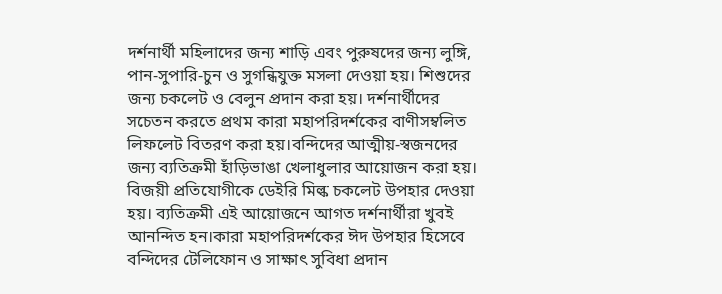দর্শনার্থী মহিলাদের জন্য শাড়ি এবং পুরুষদের জন্য লুঙ্গি, পান-সুপারি-চুন ও সুগন্ধিযুক্ত মসলা দেওয়া হয়। শিশুদের জন্য চকলেট ও বেলুন প্রদান করা হয়। দর্শনার্থীদের সচেতন করতে প্রথম কারা মহাপরিদর্শকের বাণীসম্বলিত লিফলেট বিতরণ করা হয়।বন্দিদের আত্মীয়-স্বজনদের জন্য ব্যতিক্রমী হাঁড়িভাঙা খেলাধুলার আয়োজন করা হয়। বিজয়ী প্রতিযোগীকে ডেইরি মিল্ক চকলেট উপহার দেওয়া হয়। ব্যতিক্রমী এই আয়োজনে আগত দর্শনার্থীরা খুবই আনন্দিত হন।কারা মহাপরিদর্শকের ঈদ উপহার হিসেবে বন্দিদের টেলিফোন ও সাক্ষাৎ সুবিধা প্রদান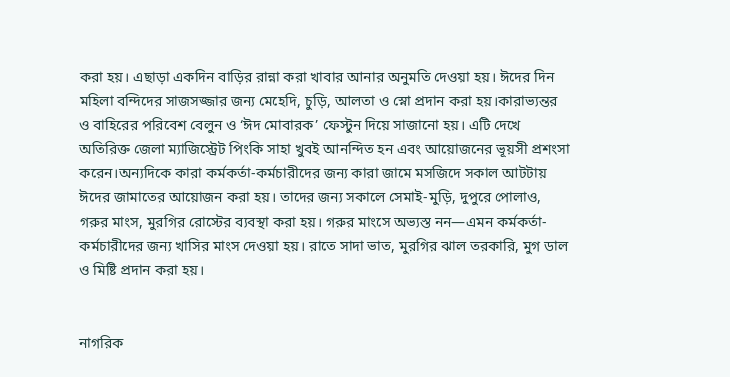করা হয়। এছাড়া একদিন বাড়ির রান্না করা খাবার আনার অনুমতি দেওয়া হয়। ঈদের দিন মহিলা বন্দিদের সাজসজ্জার জন্য মেহেদি, চুড়ি, আলতা ও স্নো প্রদান করা হয়।কারাভ্যন্তর ও বাহিরের পরিবেশ বেলুন ও ‘ঈদ মোবারক’ ফেস্টুন দিয়ে সাজানো হয়। এটি দেখে অতিরিক্ত জেলা ম্যাজিস্ট্রেট পিংকি সাহা খুবই আনন্দিত হন এবং আয়োজনের ভূয়সী প্রশংসা করেন।অন্যদিকে কারা কর্মকর্তা-কর্মচারীদের জন্য কারা জামে মসজিদে সকাল আটটায় ঈদের জামাতের আয়োজন করা হয়। তাদের জন্য সকালে সেমাই-মুড়ি, দুপুরে পোলাও, গরুর মাংস, মুরগির রোস্টের ব্যবস্থা করা হয়। গরুর মাংসে অভ্যস্ত নন—এমন কর্মকর্তা-কর্মচারীদের জন্য খাসির মাংস দেওয়া হয়। রাতে সাদা ভাত, মুরগির ঝাল তরকারি, মুগ ডাল ও মিষ্টি প্রদান করা হয়।


নাগরিক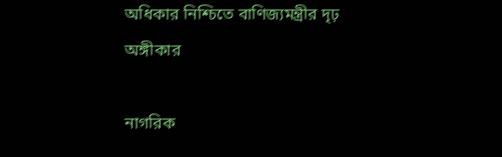অধিকার নিশ্চিতে বাণিজ্যমন্ত্রীর দৃঢ় অঙ্গীকার

নাগরিক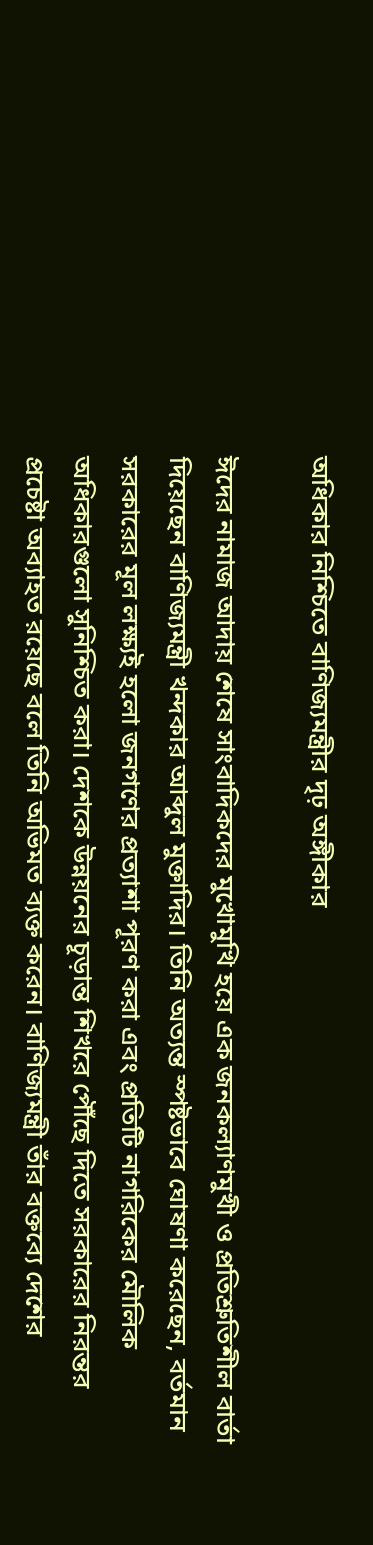অধিকার নিশ্চিতে বাণিজ্যমন্ত্রীর দৃঢ় অঙ্গীকার

ঈদের নামাজ আদায় শেষে সাংবাদিকদের মুখোমুখি হয়ে এক জনকল্যাণমুখী ও প্রতিশ্রুতিশীল বার্তা দিয়েছেন বাণিজ্যমন্ত্রী খন্দকার আব্দুল মুক্তাদির। তিনি অত্যন্ত স্পষ্টভাবে ঘোষণা করেছেন, বর্তমান সরকারের মূল লক্ষ্যই হলো জনগণের প্রত্যাশা পূরণ করা এবং প্রতিটি নাগরিকের মৌলিক অধিকারগুলো সুনিশ্চিত করা। দেশকে উন্নয়নের চূড়ান্ত শিখরে পৌঁছে দিতে সরকারের নিরন্তর প্রচেষ্টা অব্যাহত রয়েছে বলে তিনি অভিমত ব্যক্ত করেন। বাণিজ্যমন্ত্রী তাঁর বক্তব্যে দেশের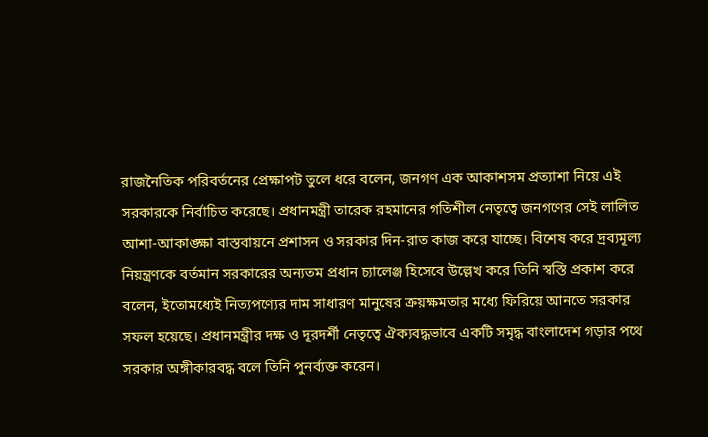রাজনৈতিক পরিবর্তনের প্রেক্ষাপট তুলে ধরে বলেন, জনগণ এক আকাশসম প্রত্যাশা নিয়ে এই সরকারকে নির্বাচিত করেছে। প্রধানমন্ত্রী তারেক রহমানের গতিশীল নেতৃত্বে জনগণের সেই লালিত আশা-আকাঙ্ক্ষা বাস্তবায়নে প্রশাসন ও সরকার দিন-রাত কাজ করে যাচ্ছে। বিশেষ করে দ্রব্যমূল্য নিয়ন্ত্রণকে বর্তমান সরকারের অন্যতম প্রধান চ্যালেঞ্জ হিসেবে উল্লেখ করে তিনি স্বস্তি প্রকাশ করে ব‌লেন, ইতোমধ্যেই নিত্যপণ্যের দাম সাধারণ মানুষের ক্রয়ক্ষমতার মধ্যে ফিরিয়ে আনতে সরকার সফল হয়েছে। প্রধানমন্ত্রীর দক্ষ ও দূরদর্শী নেতৃত্বে ঐক্যবদ্ধভাবে একটি সমৃদ্ধ বাংলাদেশ গড়ার পথে সরকার অঙ্গীকারবদ্ধ বলে তিনি পুনর্ব্যক্ত করেন।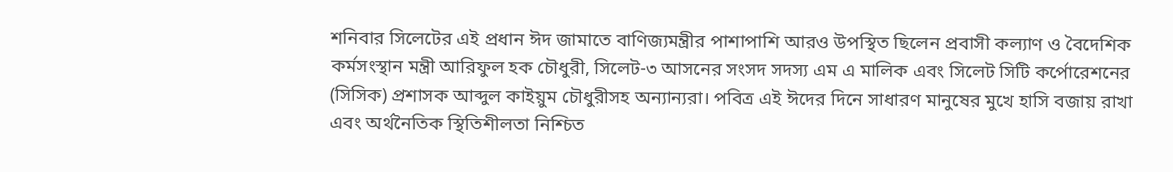শ‌নিবার সিলেটের এই প্রধান ঈদ জামাতে বাণিজ্যমন্ত্রীর পাশাপাশি আরও উপস্থিত ছিলেন প্রবাসী কল্যাণ ও বৈদেশিক কর্মসংস্থান মন্ত্রী আরিফুল হক চৌধুরী, সিলেট-৩ আসনের সংসদ সদস্য এম এ মালিক এবং সিলেট সিটি কর্পোরেশনের (সিসিক) প্রশাসক আব্দুল কাইয়ুম চৌধুরীসহ অন‌্যান‌্যরা। পবিত্র এই ঈদের দিনে সাধারণ মানুষের মুখে হাসি বজায় রাখা এবং অর্থনৈতিক স্থিতিশীলতা নিশ্চিত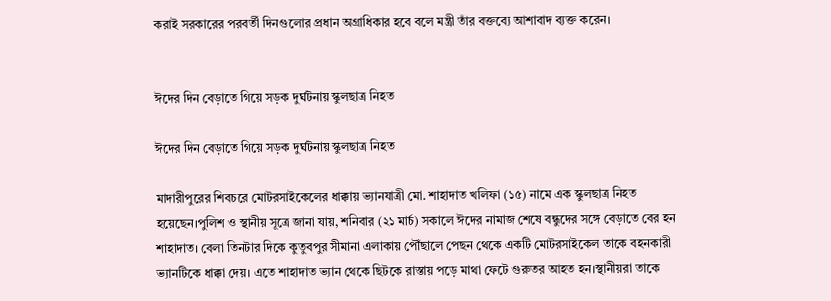করাই সরকারের পরবর্তী দিনগুলোর প্রধান অগ্রাধিকার হবে বলে মন্ত্রী তাঁর বক্তব্যে আশাবাদ ব্যক্ত করেন।


ঈদের দিন বেড়াতে গিয়ে সড়ক দুর্ঘটনায় স্কুলছাত্র নিহত

ঈদের দিন বেড়াতে গিয়ে সড়ক দুর্ঘটনায় স্কুলছাত্র নিহত

মাদারীপুরের শিবচরে মোটরসাইকেলের ধাক্কায় ভ্যানযাত্রী মো. শাহাদাত খলিফা (১৫) নামে এক স্কুলছাত্র নিহত হয়েছেন।পুলিশ ও স্থানীয় সূত্রে জানা যায়, শনিবার (২১ মার্চ) সকালে ঈদের নামাজ শেষে বন্ধুদের সঙ্গে বেড়াতে বের হন শাহাদাত। বেলা তিনটার দিকে কুতুবপুর সীমানা এলাকায় পৌঁছালে পেছন থেকে একটি মোটরসাইকেল তাকে বহনকারী ভ্যানটিকে ধাক্কা দেয়। এতে শাহাদাত ভ্যান থেকে ছিটকে রাস্তায় পড়ে মাথা ফেটে গুরুতর আহত হন।স্থানীয়রা তাকে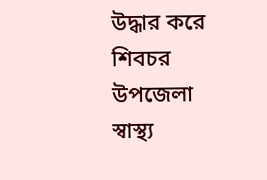উদ্ধার করে শিবচর উপজেলা স্বাস্থ্য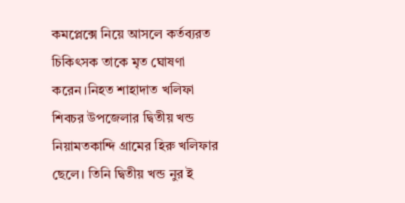কমপ্লেক্সে নিয়ে আসলে কর্তব্যরত চিকিৎসক তাকে মৃত ঘোষণা করেন।নিহত শাহাদাত খলিফা শিবচর উপজেলার দ্বিতীয় খন্ড নিয়ামতকান্দি গ্রামের হিরু খলিফার ছেলে। তিনি দ্বিতীয় খন্ড নুর ই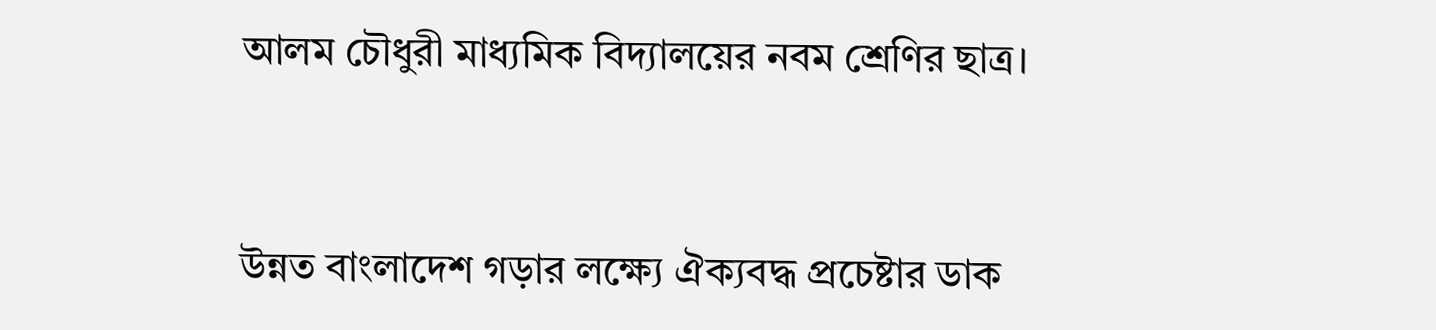আলম চৌধুরী মাধ্যমিক বিদ্যালয়ের নবম শ্রেণির ছাত্র।


উন্নত বাংলাদেশ গড়ার লক্ষ্যে ঐক্যবদ্ধ প্রচেষ্টার ডাক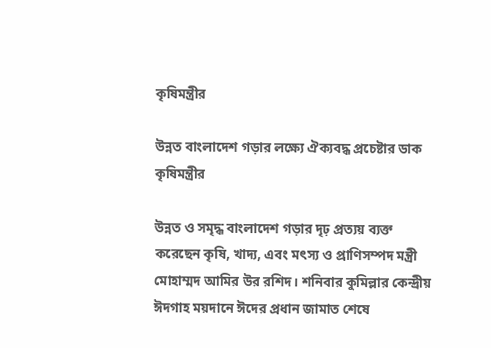কৃষিমন্ত্রীর

উন্নত বাংলাদেশ গড়ার লক্ষ্যে ঐক্যবদ্ধ প্রচেষ্টার ডাক কৃষিমন্ত্রীর

উন্নত ও সমৃদ্ধ বাংলাদেশ গড়ার দৃঢ় প্রত্যয় ব্যক্ত করেছেন কৃষি, খাদ্য, এবং মৎস্য ও প্রাণিসম্পদ মন্ত্রী মোহাম্মদ আমির উর রশিদ। শ‌নিবার কুমিল্লার কেন্দ্রীয় ঈদগাহ ময়দানে ঈদের প্রধান জামাত শেষে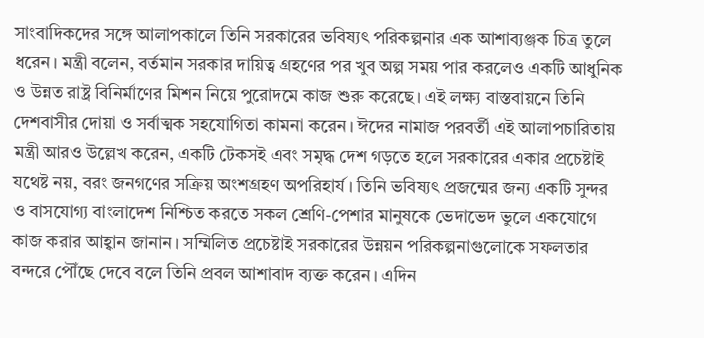সাংবাদিকদের সঙ্গে আলাপকালে তিনি সরকারের ভবিষ্যৎ পরিকল্পনার এক আশাব্যঞ্জক চিত্র তুলে ধরেন। মন্ত্রী বলেন, বর্তমান সরকার দায়িত্ব গ্রহণের পর খুব অল্প সময় পার করলেও একটি আধুনিক ও উন্নত রাষ্ট্র বিনির্মাণের মিশন নিয়ে পুরোদমে কাজ শুরু করেছে। এই লক্ষ্য বাস্তবায়নে তিনি দেশবাসীর দোয়া ও সর্বাত্মক সহযোগিতা কামনা করেন। ঈদের নামাজ পরবর্তী এই আলাপচারিতায় মন্ত্রী আরও উল্লেখ করেন, একটি টেকসই এবং সমৃদ্ধ দেশ গড়তে হলে সরকারের একার প্রচেষ্টাই যথেষ্ট নয়, বরং জনগণের সক্রিয় অংশগ্রহণ অপরিহার্য। তিনি ভবিষ্যৎ প্রজন্মের জন্য একটি সুন্দর ও বাসযোগ্য বাংলাদেশ নিশ্চিত করতে সকল শ্রেণি-পেশার মানুষকে ভেদাভেদ ভুলে একযোগে কাজ করার আহ্বান জানান। সম্মিলিত প্রচেষ্টাই সরকারের উন্নয়ন পরিকল্পনাগুলোকে সফলতার বন্দরে পৌঁছে দেবে বলে তিনি প্রবল আশাবাদ ব্যক্ত করেন। এদিন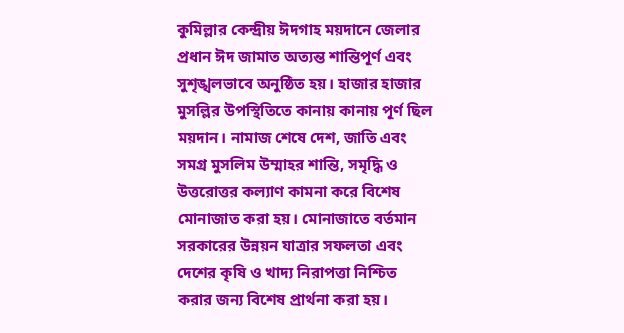কুমিল্লার কেন্দ্রীয় ঈদগাহ ময়দানে জেলার প্রধান ঈদ জামাত অত্যন্ত শান্তিপূর্ণ এবং সুশৃঙ্খলভাবে অনুষ্ঠিত হয়। হাজার হাজার মুসল্লির উপস্থিতিতে কানায় কানায় পূর্ণ ছিল ময়দান। নামাজ শেষে দেশ, জাতি এবং সমগ্র মুসলিম উম্মাহর শান্তি, সমৃদ্ধি ও উত্তরোত্তর কল্যাণ কামনা করে বিশেষ মোনাজাত করা হয়। মোনাজাতে বর্তমান সরকারের উন্নয়ন যাত্রার সফলতা এবং দেশের কৃষি ও খাদ্য নিরাপত্তা নিশ্চিত করার জন্য বিশেষ প্রার্থনা করা হয়।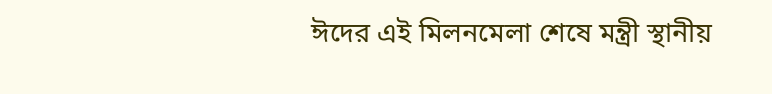ঈদের এই মিলনমেলা শেষে মন্ত্রী স্থানীয়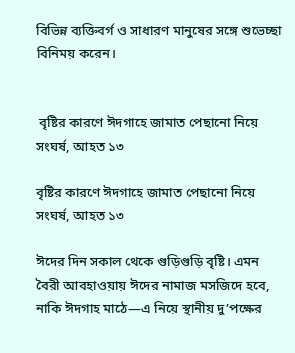বি‌ভিন্ন ব্যক্তিবর্গ ও সাধারণ মানুষের সঙ্গে শুভেচ্ছা বিনিময় করেন।


 বৃষ্টির কারণে ঈদগাহে জামাত পেছানো নিয়ে সংঘর্ষ, আহত ১৩

বৃষ্টির কারণে ঈদগাহে জামাত পেছানো নিয়ে সংঘর্ষ, আহত ১৩

ঈদের দিন সকাল থেকে গুড়িগুড়ি বৃষ্টি। এমন বৈরী আবহাওয়ায় ঈদের নামাজ মসজিদে হবে, নাকি ঈদগাহ মাঠে—এ নিয়ে স্থানীয় দু’পক্ষের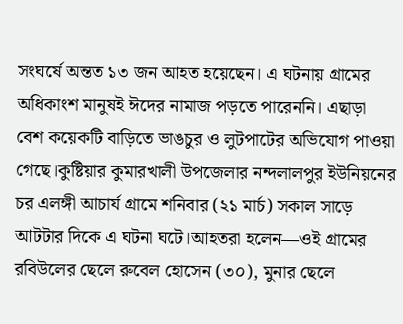সংঘর্ষে অন্তত ১৩ জন আহত হয়েছেন। এ ঘটনায় গ্রামের অধিকাংশ মানুষই ঈদের নামাজ পড়তে পারেননি। এছাড়া বেশ কয়েকটি বাড়িতে ভাঙচুর ও লুটপাটের অভিযোগ পাওয়া গেছে।কুষ্টিয়ার কুমারখালী উপজেলার নন্দলালপুর ইউনিয়নের চর এলঙ্গী আচার্য গ্রামে শনিবার (২১ মার্চ) সকাল সাড়ে আটটার দিকে এ ঘটনা ঘটে।আহতরা হলেন—ওই গ্রামের রবিউলের ছেলে রুবেল হোসেন (৩০), মুনার ছেলে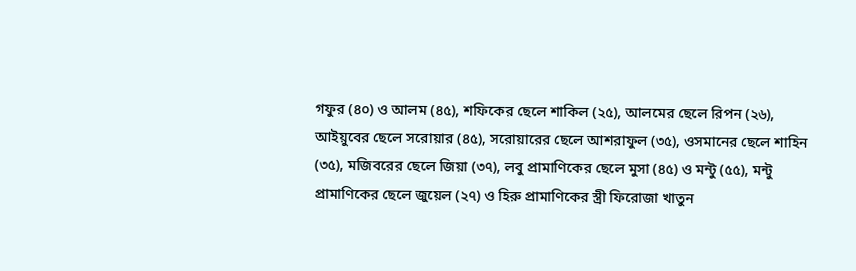গফুর (৪০) ও আলম (৪৫), শফিকের ছেলে শাকিল (২৫), আলমের ছেলে রিপন (২৬), আইয়ুবের ছেলে সরোয়ার (৪৫), সরোয়ারের ছেলে আশরাফুল (৩৫), ওসমানের ছেলে শাহিন (৩৫), মজিবরের ছেলে জিয়া (৩৭), লবু প্রামাণিকের ছেলে মুসা (৪৫) ও মন্টু (৫৫), মন্টু প্রামাণিকের ছেলে জুয়েল (২৭) ও হিরু প্রামাণিকের স্ত্রী ফিরোজা খাতুন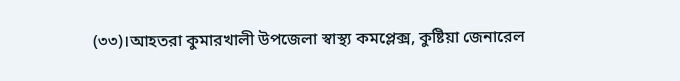(৩৩)।আহতরা কুমারখালী উপজেলা স্বাস্থ্য কমপ্লেক্স, কুষ্টিয়া জেনারেল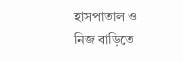হাসপাতাল ও নিজ বাড়িতে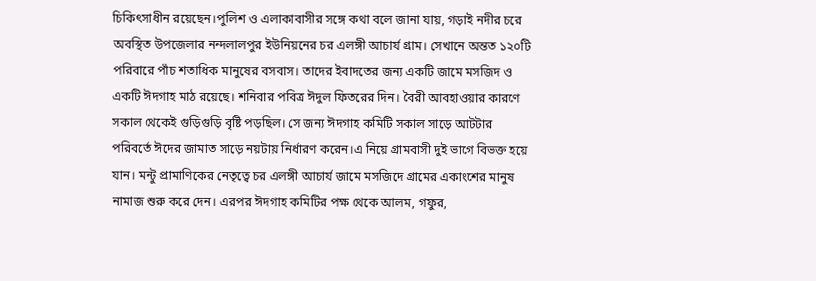চিকিৎসাধীন রয়েছেন।পুলিশ ও এলাকাবাসীর সঙ্গে কথা বলে জানা যায়, গড়াই নদীর চরে অবস্থিত উপজেলার নন্দলালপুর ইউনিয়নের চর এলঙ্গী আচার্য গ্রাম। সেখানে অন্তত ১২০টি পরিবারে পাঁচ শতাধিক মানুষের বসবাস। তাদের ইবাদতের জন্য একটি জামে মসজিদ ও একটি ঈদগাহ মাঠ রয়েছে। শনিবার পবিত্র ঈদুল ফিতরের দিন। বৈরী আবহাওয়ার কারণে সকাল থেকেই গুড়িগুড়ি বৃষ্টি পড়ছিল। সে জন্য ঈদগাহ কমিটি সকাল সাড়ে আটটার পরিবর্তে ঈদের জামাত সাড়ে নয়টায় নির্ধারণ করেন।এ নিয়ে গ্রামবাসী দুই ভাগে বিভক্ত হয়ে যান। মন্টু প্রামাণিকের নেতৃত্বে চর এলঙ্গী আচার্য জামে মসজিদে গ্রামের একাংশের মানুষ নামাজ শুরু করে দেন। এরপর ঈদগাহ কমিটির পক্ষ থেকে আলম, গফুর,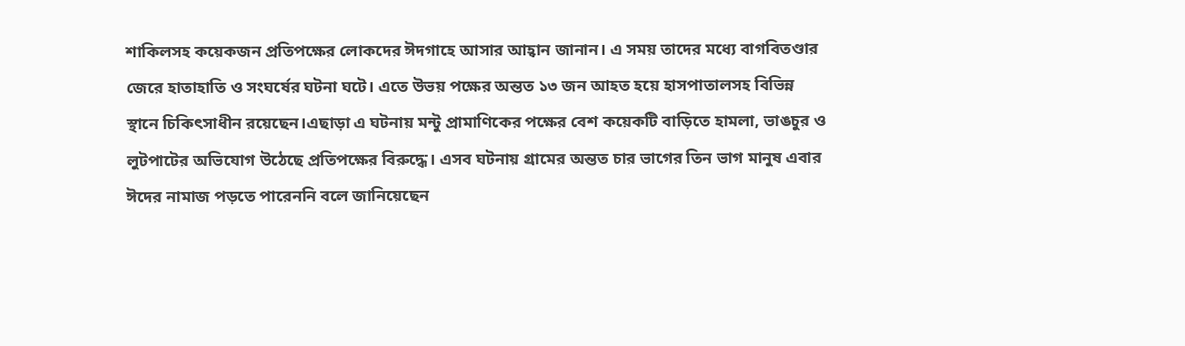শাকিলসহ কয়েকজন প্রতিপক্ষের লোকদের ঈদগাহে আসার আহ্বান জানান। এ সময় তাদের মধ্যে বাগবিতণ্ডার জেরে হাতাহাতি ও সংঘর্ষের ঘটনা ঘটে। এতে উভয় পক্ষের অন্তত ১৩ জন আহত হয়ে হাসপাতালসহ বিভিন্ন স্থানে চিকিৎসাধীন রয়েছেন।এছাড়া এ ঘটনায় মন্টু প্রামাণিকের পক্ষের বেশ কয়েকটি বাড়িতে হামলা, ভাঙচুর ও লুটপাটের অভিযোগ উঠেছে প্রতিপক্ষের বিরুদ্ধে। এসব ঘটনায় গ্রামের অন্তত চার ভাগের তিন ভাগ মানুষ এবার ঈদের নামাজ পড়তে পারেননি বলে জানিয়েছেন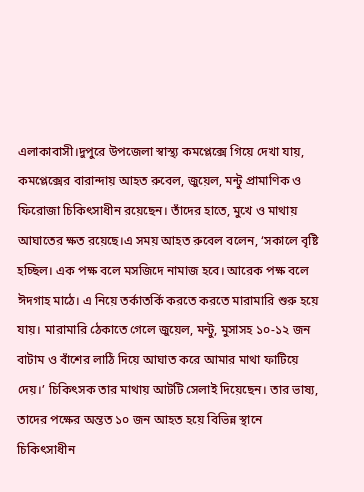এলাকাবাসী।দুপুরে উপজেলা স্বাস্থ্য কমপ্লেক্সে গিয়ে দেখা যায়, কমপ্লেক্সের বারান্দায় আহত রুবেল, জুয়েল, মন্টু প্রামাণিক ও ফিরোজা চিকিৎসাধীন রয়েছেন। তাঁদের হাতে, মুখে ও মাথায় আঘাতের ক্ষত রয়েছে।এ সময় আহত রুবেল বলেন, ‘সকালে বৃষ্টি হচ্ছিল। এক পক্ষ বলে মসজিদে নামাজ হবে। আরেক পক্ষ বলে ঈদগাহ মাঠে। এ নিয়ে তর্কাতর্কি করতে করতে মারামারি শুরু হয়ে যায়। মারামারি ঠেকাতে গেলে জুয়েল, মন্টু, মুসাসহ ১০-১২ জন বাটাম ও বাঁশের লাঠি দিয়ে আঘাত করে আমার মাথা ফাটিয়ে দেয়।’ চিকিৎসক তার মাথায় আটটি সেলাই দিয়েছেন। তার ভাষ্য, তাদের পক্ষের অন্তত ১০ জন আহত হয়ে বিভিন্ন স্থানে চিকিৎসাধীন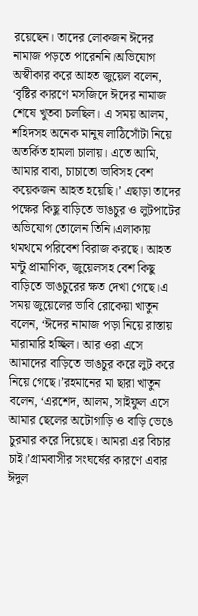রয়েছেন। তাদের লোকজন ঈদের নামাজ পড়তে পারেননি।অভিযোগ অস্বীকার করে আহত জুয়েল বলেন, ‘বৃষ্টির কারণে মসজিদে ঈদের নামাজ শেষে খুতবা চলছিল। এ সময় আলম, শহিদসহ অনেক মানুষ লাঠিসোঁটা নিয়ে অতর্কিত হামলা চালায়। এতে আমি, আমার বাবা, চাচাতো ভাবিসহ বেশ কয়েকজন আহত হয়েছি।’ এছাড়া তাদের পক্ষের কিছু বাড়িতে ভাঙচুর ও লুটপাটের অভিযোগ তোলেন তিনি।এলাকায় থমথমে পরিবেশ বিরাজ করছে। আহত মন্টু প্রামাণিক, জুয়েলসহ বেশ কিছু বাড়িতে ভাঙচুরের ক্ষত দেখা গেছে।এ সময় জুয়েলের ভাবি রোকেয়া খাতুন বলেন, ‘ঈদের নামাজ পড়া নিয়ে রাস্তায় মারামারি হচ্ছিল। আর ওরা এসে আমাদের বাড়িতে ভাঙচুর করে লুট করে নিয়ে গেছে।’রহমানের মা ছারা খাতুন বলেন, ‘এরশেদ, আলম, সাইফুল এসে আমার ছেলের অটোগাড়ি ও বাড়ি ভেঙে চুরমার করে দিয়েছে। আমরা এর বিচার চাই।’গ্রামবাসীর সংঘর্ষের কারণে এবার ঈদুল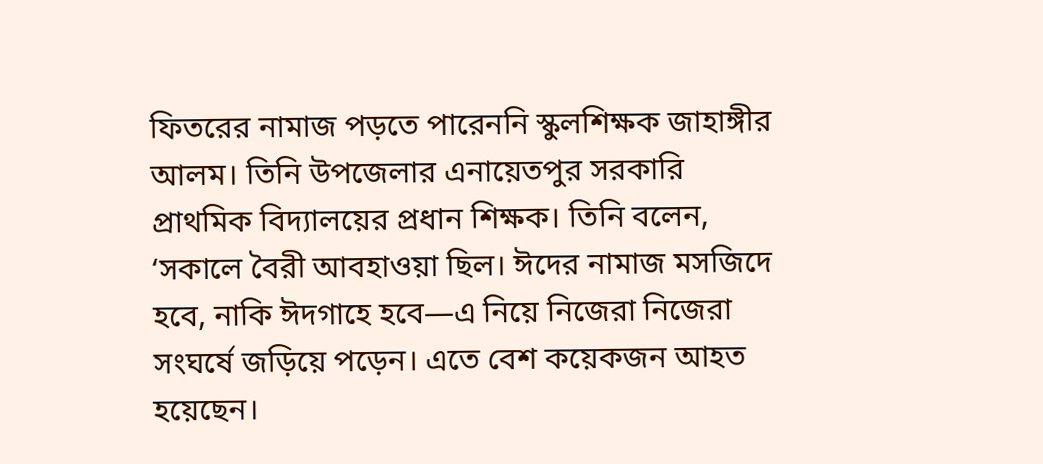ফিতরের নামাজ পড়তে পারেননি স্কুলশিক্ষক জাহাঙ্গীর আলম। তিনি উপজেলার এনায়েতপুর সরকারি প্রাথমিক বিদ্যালয়ের প্রধান শিক্ষক। তিনি বলেন, ‘সকালে বৈরী আবহাওয়া ছিল। ঈদের নামাজ মসজিদে হবে, নাকি ঈদগাহে হবে—এ নিয়ে নিজেরা নিজেরা সংঘর্ষে জড়িয়ে পড়েন। এতে বেশ কয়েকজন আহত হয়েছেন।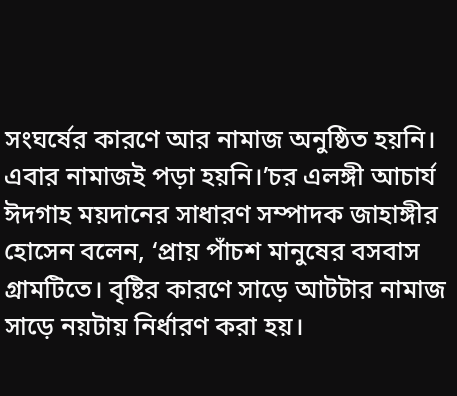সংঘর্ষের কারণে আর নামাজ অনুষ্ঠিত হয়নি। এবার নামাজই পড়া হয়নি।’চর এলঙ্গী আচার্য ঈদগাহ ময়দানের সাধারণ সম্পাদক জাহাঙ্গীর হোসেন বলেন, ‘প্রায় পাঁচশ মানুষের বসবাস গ্রামটিতে। বৃষ্টির কারণে সাড়ে আটটার নামাজ সাড়ে নয়টায় নির্ধারণ করা হয়।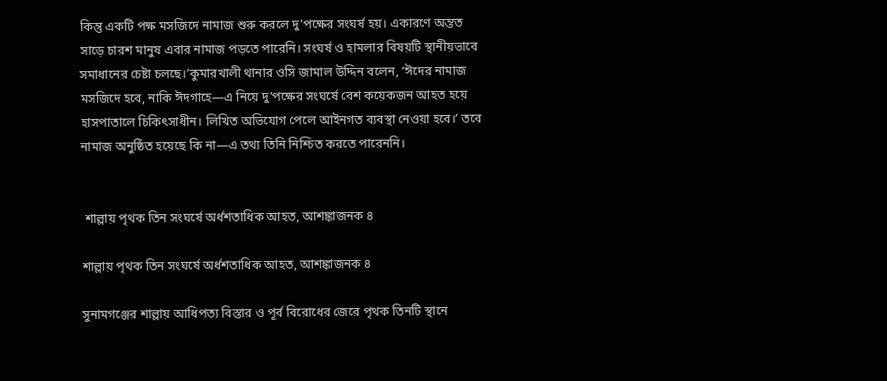কিন্তু একটি পক্ষ মসজিদে নামাজ শুরু করলে দু’পক্ষের সংঘর্ষ হয়। একারণে অন্তত সাড়ে চারশ মানুষ এবার নামাজ পড়তে পারেনি। সংঘর্ষ ও হামলার বিষয়টি স্থানীয়ভাবে সমাধানের চেষ্টা চলছে।’কুমারখালী থানার ওসি জামাল উদ্দিন বলেন, ‘ঈদের নামাজ মসজিদে হবে, নাকি ঈদগাহে—এ নিয়ে দু’পক্ষের সংঘর্ষে বেশ কয়েকজন আহত হয়ে হাসপাতালে চিকিৎসাধীন। লিখিত অভিযোগ পেলে আইনগত ব্যবস্থা নেওয়া হবে।’ তবে নামাজ অনুষ্ঠিত হয়েছে কি না—এ তথ্য তিনি নিশ্চিত করতে পারেননি।


 শাল্লায় পৃথক তিন সংঘর্ষে অর্ধশতাধিক আহত, আশঙ্কাজনক ৪

শাল্লায় পৃথক তিন সংঘর্ষে অর্ধশতাধিক আহত, আশঙ্কাজনক ৪

সুনামগঞ্জের শাল্লায় আধিপত্য বিস্তার ও পূর্ব বিরোধের জেরে পৃথক তিনটি স্থানে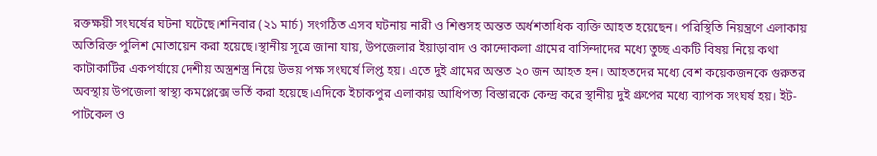রক্তক্ষয়ী সংঘর্ষের ঘটনা ঘটেছে।শনিবার (২১ মার্চ) সংগঠিত এসব ঘটনায় নারী ও শিশুসহ অন্তত অর্ধশতাধিক ব্যক্তি আহত হয়েছেন। পরিস্থিতি নিয়ন্ত্রণে এলাকায় অতিরিক্ত পুলিশ মোতায়েন করা হয়েছে।স্থানীয় সূত্রে জানা যায়, উপজেলার ইয়াড়াবাদ ও কান্দোকলা গ্রামের বাসিন্দাদের মধ্যে তুচ্ছ একটি বিষয় নিয়ে কথা কাটাকাটির একপর্যায়ে দেশীয় অস্ত্রশস্ত্র নিয়ে উভয় পক্ষ সংঘর্ষে লিপ্ত হয়। এতে দুই গ্রামের অন্তত ২০ জন আহত হন। আহতদের মধ্যে বেশ কয়েকজনকে গুরুতর অবস্থায় উপজেলা স্বাস্থ্য কমপ্লেক্সে ভর্তি করা হয়েছে।এদিকে ইচাকপুর এলাকায় আধিপত্য বিস্তারকে কেন্দ্র করে স্থানীয় দুই গ্রুপের মধ্যে ব্যাপক সংঘর্ষ হয়। ইট-পাটকেল ও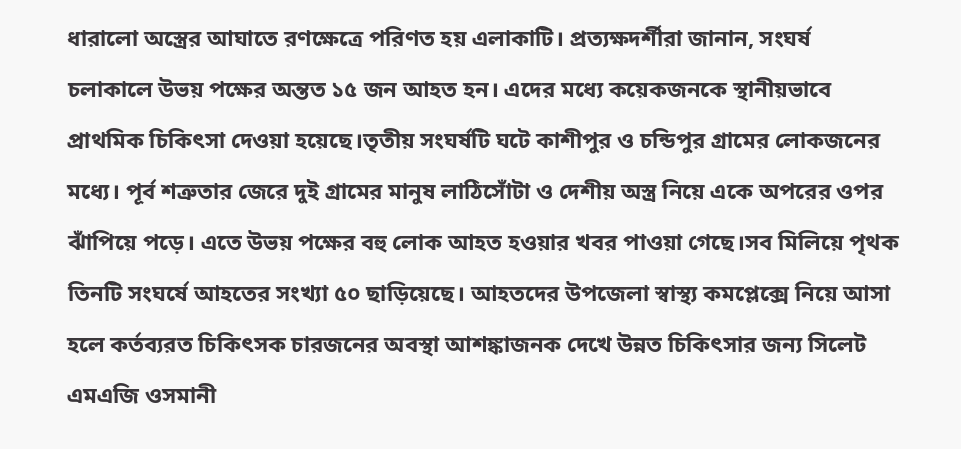ধারালো অস্ত্রের আঘাতে রণক্ষেত্রে পরিণত হয় এলাকাটি। প্রত্যক্ষদর্শীরা জানান, সংঘর্ষ চলাকালে উভয় পক্ষের অন্তত ১৫ জন আহত হন। এদের মধ্যে কয়েকজনকে স্থানীয়ভাবে প্রাথমিক চিকিৎসা দেওয়া হয়েছে।তৃতীয় সংঘর্ষটি ঘটে কাশীপুর ও চন্ডিপুর গ্রামের লোকজনের মধ্যে। পূর্ব শত্রুতার জেরে দুই গ্রামের মানুষ লাঠিসোঁটা ও দেশীয় অস্ত্র নিয়ে একে অপরের ওপর ঝাঁপিয়ে পড়ে। এতে উভয় পক্ষের বহু লোক আহত হওয়ার খবর পাওয়া গেছে।সব মিলিয়ে পৃথক তিনটি সংঘর্ষে আহতের সংখ্যা ৫০ ছাড়িয়েছে। আহতদের উপজেলা স্বাস্থ্য কমপ্লেক্সে নিয়ে আসা হলে কর্তব্যরত চিকিৎসক চারজনের অবস্থা আশঙ্কাজনক দেখে উন্নত চিকিৎসার জন্য সিলেট এমএজি ওসমানী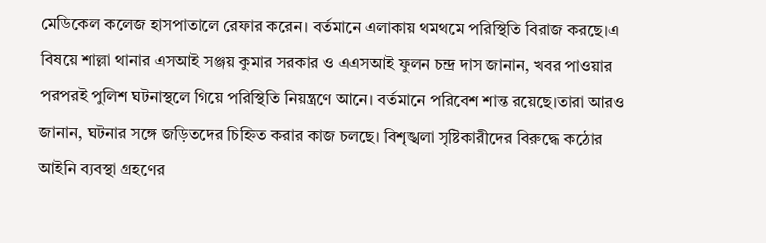মেডিকেল কলেজ হাসপাতালে রেফার করেন। বর্তমানে এলাকায় থমথমে পরিস্থিতি বিরাজ করছে।এ বিষয়ে শাল্লা থানার এসআই সঞ্জয় কুমার সরকার ও এএসআই ফুলন চন্দ্র দাস জানান, খবর পাওয়ার পরপরই পুলিশ ঘটনাস্থলে গিয়ে পরিস্থিতি নিয়ন্ত্রণে আনে। বর্তমানে পরিবেশ শান্ত রয়েছে।তারা আরও জানান, ঘটনার সঙ্গে জড়িতদের চিহ্নিত করার কাজ চলছে। বিশৃঙ্খলা সৃষ্টিকারীদের বিরুদ্ধে কঠোর আইনি ব্যবস্থা গ্রহণের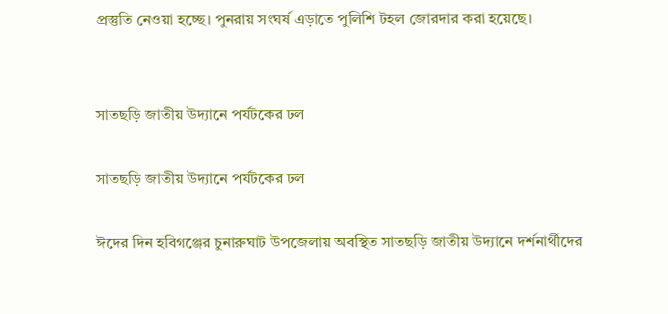প্রস্তুতি নেওয়া হচ্ছে। পুনরায় সংঘর্ষ এড়াতে পুলিশি টহল জোরদার করা হয়েছে।


সাতছড়ি জাতীয় উদ্যানে পর্যটকের ঢল

সাতছড়ি জাতীয় উদ্যানে পর্যটকের ঢল

ঈদের দিন হবিগঞ্জের চুনারুঘাট উপজেলায় অবস্থিত সাতছড়ি জাতীয় উদ্যানে দর্শনার্থীদের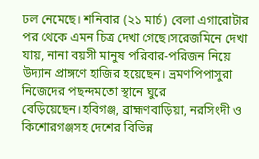ঢল নেমেছে। শনিবার (২১ মার্চ) বেলা এগারোটার পর থেকে এমন চিত্র দেখা গেছে।সরেজমিনে দেখা যায়, নানা বয়সী মানুষ পরিবার-পরিজন নিয়ে উদ্যান প্রাঙ্গণে হাজির হয়েছেন। ভ্রমণপিপাসুরা নিজেদের পছন্দমতো স্থানে ঘুরে বেড়িয়েছেন।হবিগঞ্জ, ব্রাহ্মণবাড়িয়া, নরসিংদী ও কিশোরগঞ্জসহ দেশের বিভিন্ন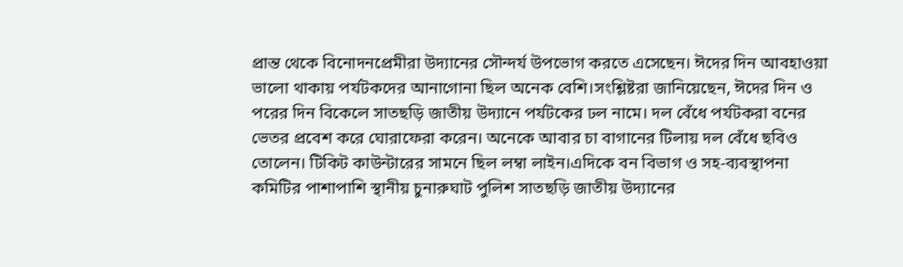প্রান্ত থেকে বিনোদনপ্রেমীরা উদ্যানের সৌন্দর্য উপভোগ করতে এসেছেন। ঈদের দিন আবহাওয়া ভালো থাকায় পর্যটকদের আনাগোনা ছিল অনেক বেশি।সংশ্লিষ্টরা জানিয়েছেন, ঈদের দিন ও পরের দিন বিকেলে সাতছড়ি জাতীয় উদ্যানে পর্যটকের ঢল নামে। দল বেঁধে পর্যটকরা বনের ভেতর প্রবেশ করে ঘোরাফেরা করেন। অনেকে আবার চা বাগানের টিলায় দল বেঁধে ছবিও তোলেন। টিকিট কাউন্টারের সামনে ছিল লম্বা লাইন।এদিকে বন বিভাগ ও সহ-ব্যবস্থাপনা কমিটির পাশাপাশি স্থানীয় চুনারুঘাট পুলিশ সাতছড়ি জাতীয় উদ্যানের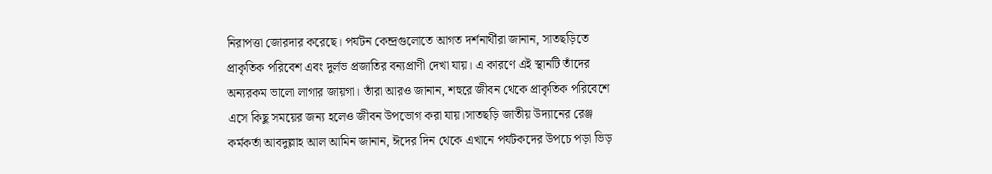নিরাপত্তা জোরদার করেছে। পর্যটন কেন্দ্রগুলোতে আগত দর্শনার্থীরা জানান, সাতছড়িতে প্রাকৃতিক পরিবেশ এবং দুর্লভ প্রজাতির বন্যপ্রাণী দেখা যায়। এ কারণে এই স্থানটি তাঁদের অন্যরকম ভালো লাগার জায়গা। তাঁরা আরও জানান, শহুরে জীবন থেকে প্রাকৃতিক পরিবেশে এসে কিছু সময়ের জন্য হলেও জীবন উপভোগ করা যায়।সাতছড়ি জাতীয় উদ্যানের রেঞ্জ কর্মকর্তা আবদুল্লাহ আল আমিন জানান, ঈদের দিন থেকে এখানে পর্যটকদের উপচে পড়া ভিড়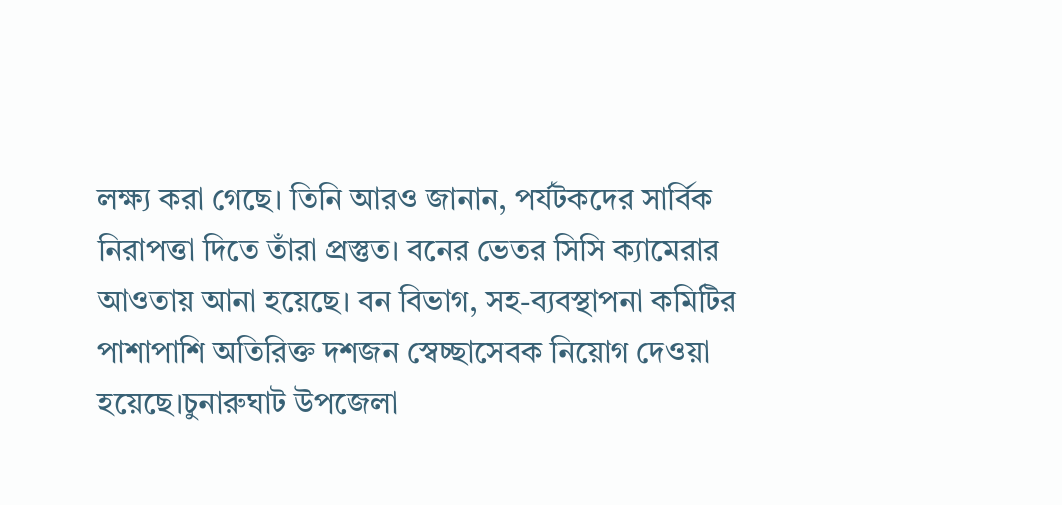লক্ষ্য করা গেছে। তিনি আরও জানান, পর্যটকদের সার্বিক নিরাপত্তা দিতে তাঁরা প্রস্তুত। বনের ভেতর সিসি ক্যামেরার আওতায় আনা হয়েছে। বন বিভাগ, সহ-ব্যবস্থাপনা কমিটির পাশাপাশি অতিরিক্ত দশজন স্বেচ্ছাসেবক নিয়োগ দেওয়া হয়েছে।চুনারুঘাট উপজেলা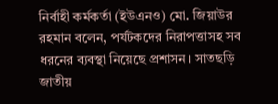নির্বাহী কর্মকর্তা (ইউএনও) মো. জিয়াউর রহমান বলেন, পর্যটকদের নিরাপত্তাসহ সব ধরনের ব্যবস্থা নিয়েছে প্রশাসন। সাতছড়ি জাতীয়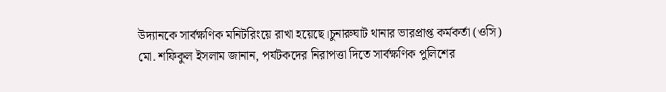উদ্যানকে সার্বক্ষণিক মনিটরিংয়ে রাখা হয়েছে।চুনারুঘাট থানার ভারপ্রাপ্ত কর্মকর্তা (ওসি) মো. শফিকুল ইসলাম জানান, পর্যটকদের নিরাপত্তা দিতে সার্বক্ষণিক পুলিশের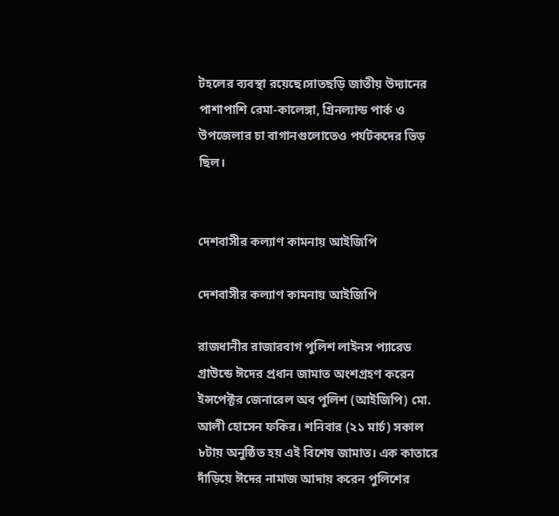টহলের ব্যবস্থা রয়েছে।সাতছড়ি জাতীয় উদ্যানের পাশাপাশি রেমা-কালেঙ্গা, গ্রিনল্যান্ড পার্ক ও উপজেলার চা বাগানগুলোতেও পর্যটকদের ভিড় ছিল।


দেশবাসীর কল্যাণ কামনায় আইজিপি

দেশবাসীর কল্যাণ কামনায় আইজিপি

রাজধানীর রাজারবাগ পুলিশ লাইনস প্যারেড গ্রাউন্ডে ঈদের প্রধান জামাত অংশগ্রহণ ক‌রেন ইন্সপেক্টর জেনারেল অব পুলিশ (আইজিপি) মো. আলী হোসেন ফকির। শনিবার (২১ মার্চ) সকাল ৮টায় অনুষ্ঠিত হয় এই বিশেষ জামাত। এক কাতারে দাঁড়িয়ে ঈদের নামাজ আদায় করেন পুলিশের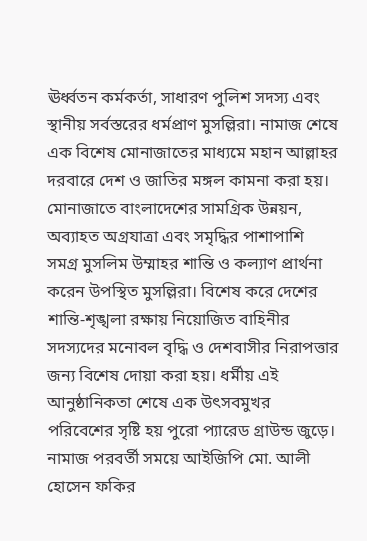ঊর্ধ্বতন কর্মকর্তা, সাধারণ পুলিশ সদস্য এবং স্থানীয় সর্বস্তরের ধর্মপ্রাণ মুসল্লিরা। নামাজ শেষে এক বিশেষ মোনাজাতের মাধ্যমে মহান আল্লাহর দরবারে দেশ ও জাতির মঙ্গল কামনা করা হয়। মোনাজাতে বাংলাদেশের সামগ্রিক উন্নয়ন, অব্যাহত অগ্রযাত্রা এবং সমৃদ্ধির পাশাপাশি সমগ্র মুসলিম উম্মাহর শান্তি ও কল্যাণ প্রার্থনা করেন উপস্থিত মুসল্লিরা। বিশেষ করে দেশের শান্তি-শৃঙ্খলা রক্ষায় নিয়োজিত বাহিনীর সদস্যদের মনোবল বৃদ্ধি ও দেশবাসীর নিরাপত্তার জন্য বিশেষ দোয়া করা হয়। ধর্মীয় এই আনুষ্ঠানিকতা শেষে এক উৎসবমুখর পরিবেশের সৃষ্টি হয় পুরো প্যারেড গ্রাউন্ড জুড়ে। নামাজ পরবর্তী সময়ে আইজিপি মো. আলী হোসেন ফকির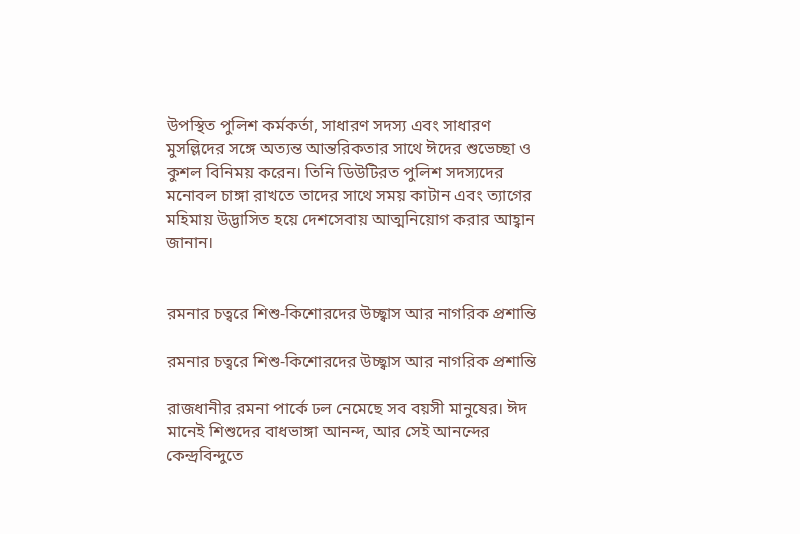উপস্থিত পুলিশ কর্মকর্তা, সাধারণ সদস্য এবং সাধারণ মুসল্লিদের সঙ্গে অত্যন্ত আন্তরিকতার সাথে ঈদের শুভেচ্ছা ও কুশল বিনিময় করেন। তিনি ডিউটিরত পুলিশ সদস্যদের মনোবল চাঙ্গা রাখতে তাদের সাথে সময় কাটান এবং ত্যাগের মহিমায় উদ্ভাসিত হয়ে দেশসেবায় আত্মনিয়োগ করার আহ্বান জানান।


রমনার চত্বরে শিশু-কিশোরদের উচ্ছ্বাস আর নাগরিক প্রশান্তি

রমনার চত্বরে শিশু-কিশোরদের উচ্ছ্বাস আর নাগরিক প্রশান্তি

রাজধানীর রমনা পার্কে ঢল নেমেছে সব বয়সী মানুষের। ঈদ মানেই শিশুদের বাধভাঙ্গা আনন্দ, আর সেই আনন্দের কেন্দ্রবিন্দুতে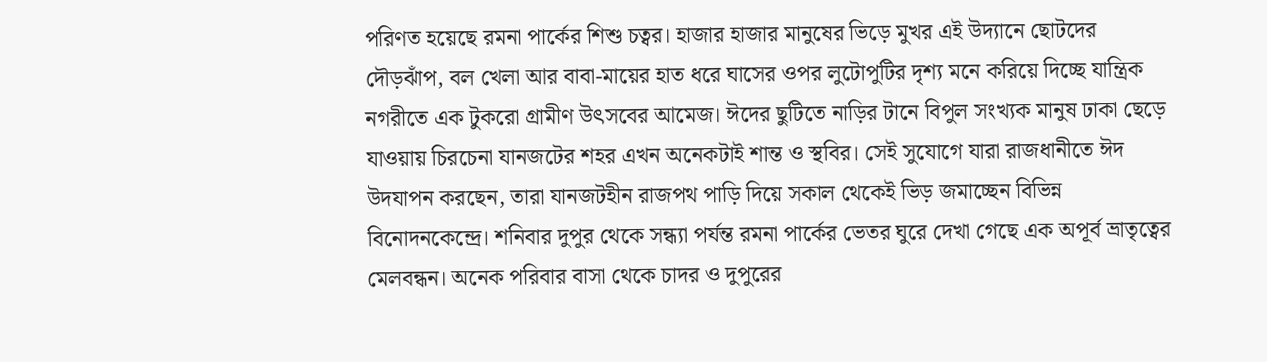পরিণত হয়েছে রমনা পার্কের শিশু চত্বর। হাজার হাজার মানুষের ভিড়ে মুখর এই উদ্যানে ছোটদের দৌড়ঝাঁপ, বল খেলা আর বাবা-মায়ের হাত ধরে ঘাসের ওপর লুটোপুটির দৃশ্য মনে করিয়ে দিচ্ছে যান্ত্রিক নগরীতে এক টুকরো গ্রামীণ উৎসবের আমেজ। ঈদের ছুটিতে নাড়ির টানে বিপুল সংখ্যক মানুষ ঢাকা ছেড়ে যাওয়ায় চিরচেনা যানজটের শহর এখন অনেকটাই শান্ত ও স্থবির। সেই সুযোগে যারা রাজধানীতে ঈদ উদযাপন করছেন, তারা যানজটহীন রাজপথ পাড়ি দিয়ে সকাল থেকেই ভিড় জমাচ্ছেন বিভিন্ন বিনোদনকেন্দ্রে। শনিবার দুপুর থেকে সন্ধ্যা পর্যন্ত রমনা পার্কের ভেতর ঘুরে দেখা গেছে এক অপূর্ব ভ্রাতৃত্বের মেলবন্ধন। অনেক পরিবার বাসা থেকে চাদর ও দুপুরের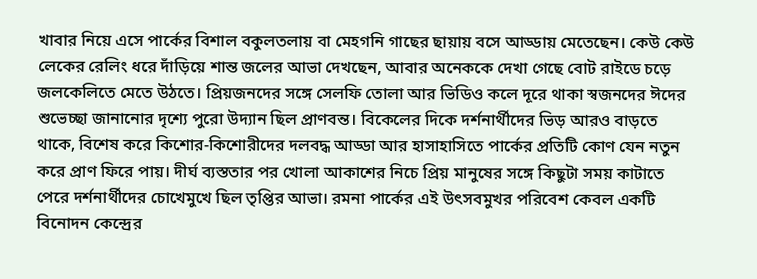খাবার নিয়ে এসে পার্কের বিশাল বকুলতলায় বা মেহগনি গাছের ছায়ায় বসে আড্ডায় মেতেছেন। কেউ কেউ লেকের রেলিং ধরে দাঁড়িয়ে শান্ত জলের আভা দেখছেন, আবার অনেককে দেখা গেছে বোট রাইডে চড়ে জলকেলিতে মেতে উঠতে। প্রিয়জনদের সঙ্গে সেলফি তোলা আর ভিডিও কলে দূরে থাকা স্বজনদের ঈদের শুভেচ্ছা জানানোর দৃশ্যে পুরো উদ্যান ছিল প্রাণবন্ত। বিকেলের দিকে দর্শনার্থীদের ভিড় আরও বাড়তে থাকে, বিশেষ করে কিশোর-কিশোরীদের দলবদ্ধ আড্ডা আর হাসাহাসিতে পার্কের প্রতিটি কোণ যেন নতুন করে প্রাণ ফিরে পায়। দীর্ঘ ব্যস্ততার পর খোলা আকাশের নিচে প্রিয় মানুষের সঙ্গে কিছুটা সময় কাটাতে পেরে দর্শনার্থীদের চোখেমুখে ছিল তৃপ্তির আভা। রমনা পার্কের এই উৎসবমুখর পরিবেশ কেবল একটি বিনোদন কেন্দ্রের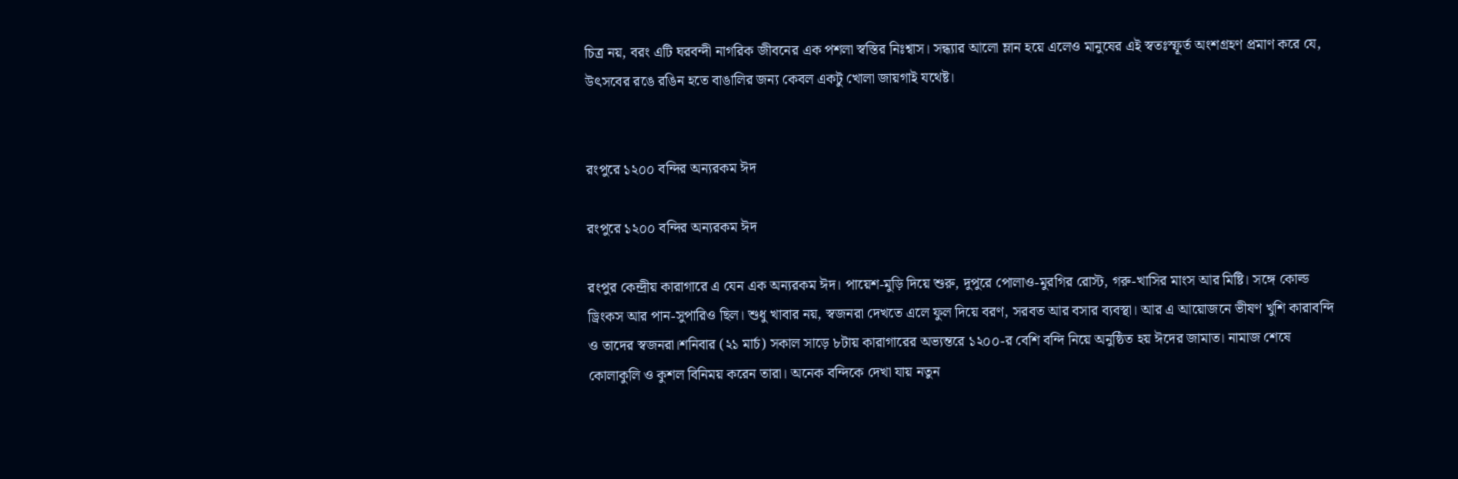চিত্র নয়, বরং এটি ঘরবন্দী নাগরিক জীবনের এক পশলা স্বস্তির নিঃশ্বাস। সন্ধ্যার আলো ম্লান হয়ে এলেও মানুষের এই স্বতঃস্ফূর্ত অংশগ্রহণ প্রমাণ করে যে, উৎসবের রঙে রঙিন হতে বাঙালির জন্য কেবল একটু খোলা জায়গাই যথেষ্ট।


রংপুরে ১২০০ বন্দির অন্যরকম ঈদ

রংপুরে ১২০০ বন্দির অন্যরকম ঈদ

রংপুর কেন্দ্রীয় কারাগারে এ যেন এক অন্যরকম ঈদ। পায়েশ-মুড়ি দিয়ে শুরু, দুপুরে পোলাও-মুরগির রোস্ট, গরু-খাসির মাংস আর মিষ্টি। সঙ্গে কোল্ড ড্রিংকস আর পান-সুপারিও ছিল। শুধু খাবার নয়, স্বজনরা দেখতে এলে ফুল দিয়ে বরণ, সরবত আর বসার ব্যবস্থা। আর এ আয়োজনে ভীষণ খুশি কারাবন্দি ও তাদের স্বজনরা।শনিবার (২১ মার্চ) সকাল সাড়ে ৮টায় কারাগারের অভ্যন্তরে ১২০০-র বেশি বন্দি নিয়ে অনুষ্ঠিত হয় ঈদের জামাত। নামাজ শেষে কোলাকুলি ও কুশল বিনিময় করেন তারা। অনেক বন্দিকে দেখা যায় নতুন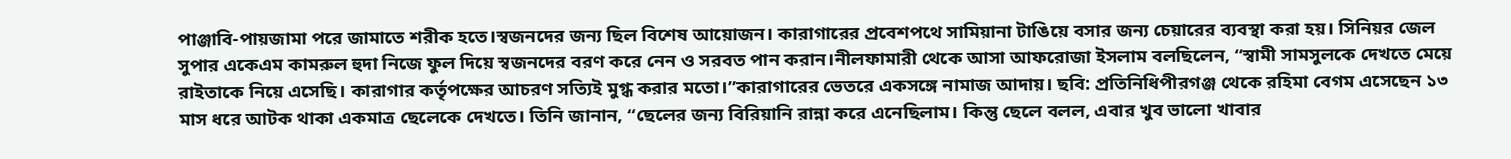পাঞ্জাবি-পায়জামা পরে জামাতে শরীক হতে।স্বজনদের জন্য ছিল বিশেষ আয়োজন। কারাগারের প্রবেশপথে সামিয়ানা টাঙিয়ে বসার জন্য চেয়ারের ব্যবস্থা করা হয়। সিনিয়র জেল সুপার একেএম কামরুল হুদা নিজে ফুল দিয়ে স্বজনদের বরণ করে নেন ও সরবত পান করান।নীলফামারী থেকে আসা আফরোজা ইসলাম বলছিলেন, “স্বামী সামসুলকে দেখতে মেয়ে রাইতাকে নিয়ে এসেছি। কারাগার কর্তৃপক্ষের আচরণ সত্যিই মুগ্ধ করার মতো।”কারাগারের ভেতরে একসঙ্গে নামাজ আদায়। ছবি: প্রতিনিধিপীরগঞ্জ থেকে রহিমা বেগম এসেছেন ১৩ মাস ধরে আটক থাকা একমাত্র ছেলেকে দেখতে। তিনি জানান, “ছেলের জন্য বিরিয়ানি রান্না করে এনেছিলাম। কিন্তু ছেলে বলল, এবার খুব ভালো খাবার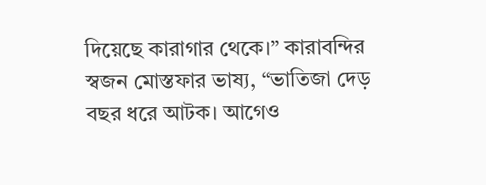দিয়েছে কারাগার থেকে।” কারাবন্দির স্বজন মোস্তফার ভাষ্য, “ভাতিজা দেড় বছর ধরে আটক। আগেও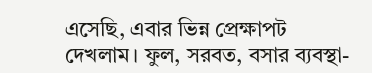এসেছি, এবার ভিন্ন প্রেক্ষাপট দেখলাম। ফুল, সরবত, বসার ব্যবস্থা-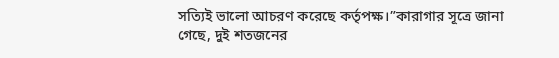সত্যিই ভালো আচরণ করেছে কর্তৃপক্ষ।”কারাগার সূত্রে জানা গেছে, দুই শতজনের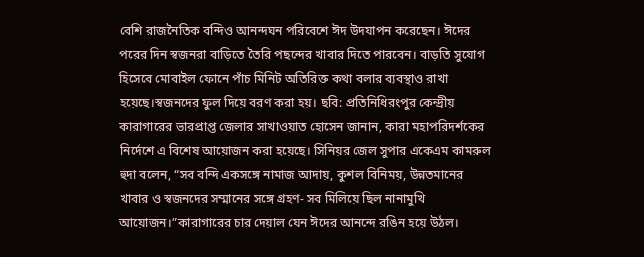বেশি রাজনৈতিক বন্দিও আনন্দঘন পরিবেশে ঈদ উদযাপন করেছেন। ঈদের পরের দিন স্বজনরা বাড়িতে তৈরি পছন্দের খাবার দিতে পারবেন। বাড়তি সুযোগ হিসেবে মোবাইল ফোনে পাঁচ মিনিট অতিরিক্ত কথা বলার ব্যবস্থাও রাখা হয়েছে।স্বজনদের ফুল দিয়ে বরণ করা হয়। ছবি: প্রতিনিধিরংপুর কেন্দ্রীয় কারাগারের ভারপ্রাপ্ত জেলার সাখাওয়াত হোসেন জানান, কারা মহাপরিদর্শকের নির্দেশে এ বিশেষ আয়োজন করা হয়েছে। সিনিয়র জেল সুপার একেএম কামরুল হুদা বলেন, “সব বন্দি একসঙ্গে নামাজ আদায়, কুশল বিনিময়, উন্নতমানের খাবার ও স্বজনদের সম্মানের সঙ্গে গ্রহণ- সব মিলিয়ে ছিল নানামুখি আয়োজন।”কারাগারের চার দেয়াল যেন ঈদের আনন্দে রঙিন হয়ে উঠল।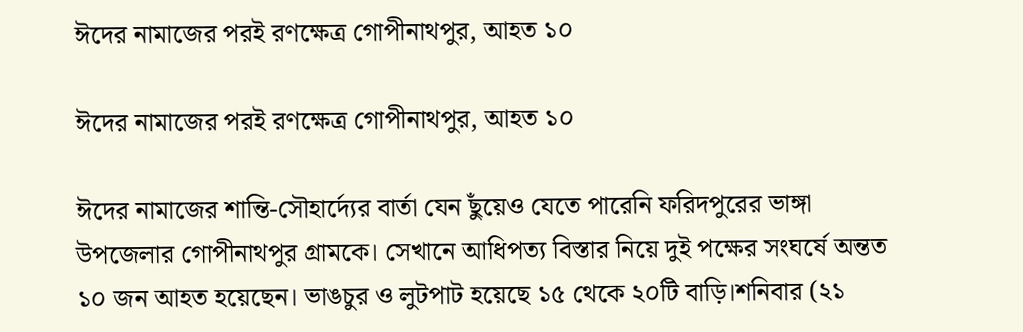ঈদের নামাজের পরই রণক্ষেত্র গোপীনাথপুর, আহত ১০

ঈদের নামাজের পরই রণক্ষেত্র গোপীনাথপুর, আহত ১০

ঈদের নামাজের শান্তি-সৌহার্দ্যের বার্তা যেন ছুঁয়েও যেতে পারেনি ফরিদপুরের ভাঙ্গা উপজেলার গোপীনাথপুর গ্রামকে। সেখানে আধিপত্য বিস্তার নিয়ে দুই পক্ষের সংঘর্ষে অন্তত ১০ জন আহত হয়েছেন। ভাঙচুর ও লুটপাট হয়েছে ১৫ থেকে ২০টি বাড়ি।শনিবার (২১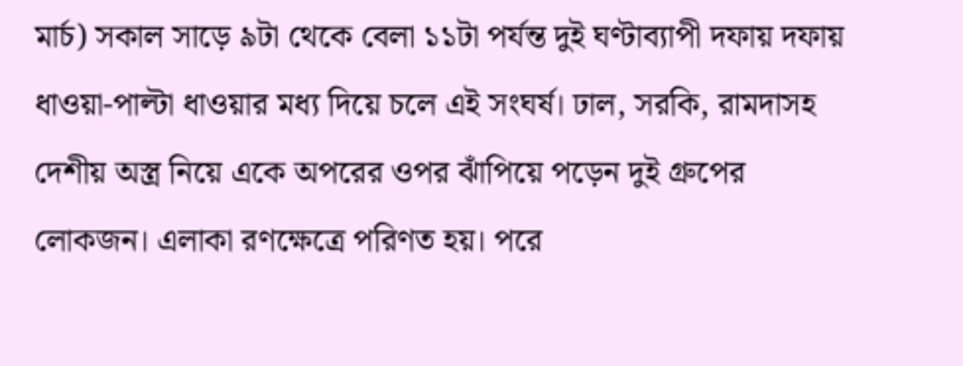মার্চ) সকাল সাড়ে ৯টা থেকে বেলা ১১টা পর্যন্ত দুই ঘণ্টাব্যাপী দফায় দফায় ধাওয়া-পাল্টা ধাওয়ার মধ্য দিয়ে চলে এই সংঘর্ষ। ঢাল, সরকি, রামদাসহ দেশীয় অস্ত্র নিয়ে একে অপরের ওপর ঝাঁপিয়ে পড়েন দুই গ্রুপের লোকজন। এলাকা রণক্ষেত্রে পরিণত হয়। পরে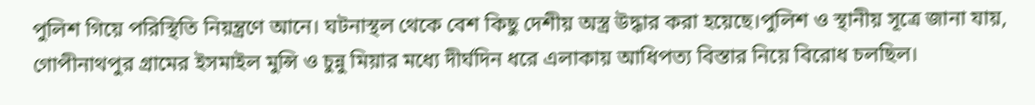পুলিশ গিয়ে পরিস্থিতি নিয়ন্ত্রণে আনে। ঘটনাস্থল থেকে বেশ কিছু দেশীয় অস্ত্র উদ্ধার করা হয়েছে।পুলিশ ও স্থানীয় সূত্রে জানা যায়, গোপীনাথপুর গ্রামের ইসমাইল মুন্সি ও চুন্নু মিয়ার মধ্যে দীর্ঘদিন ধরে এলাকায় আধিপত্য বিস্তার নিয়ে বিরোধ চলছিল।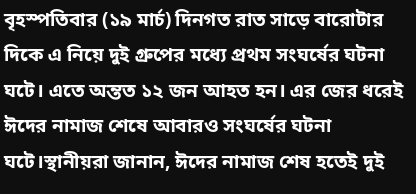বৃহস্পতিবার (১৯ মার্চ) দিনগত রাত সাড়ে বারোটার দিকে এ নিয়ে দুই গ্রুপের মধ্যে প্রথম সংঘর্ষের ঘটনা ঘটে। এতে অন্তত ১২ জন আহত হন। এর জের ধরেই ঈদের নামাজ শেষে আবারও সংঘর্ষের ঘটনা ঘটে।স্থানীয়রা জানান, ঈদের নামাজ শেষ হতেই দুই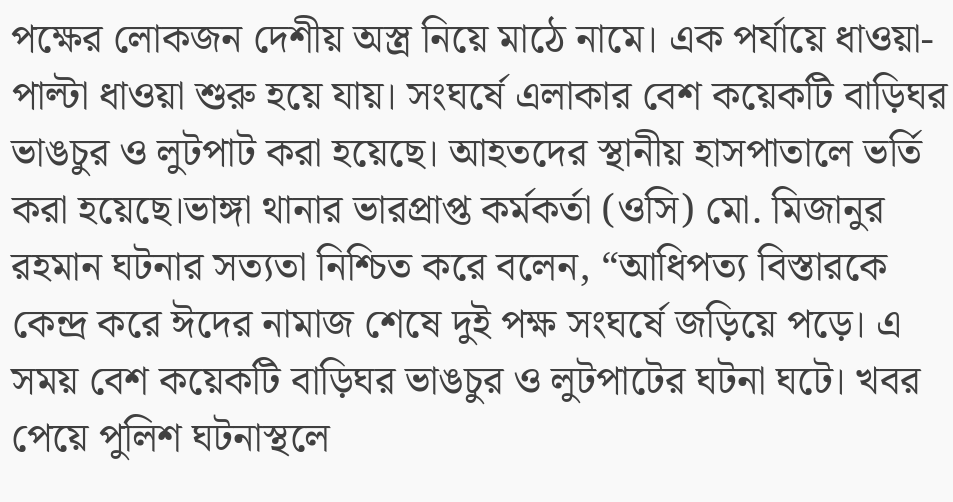পক্ষের লোকজন দেশীয় অস্ত্র নিয়ে মাঠে নামে। এক পর্যায়ে ধাওয়া-পাল্টা ধাওয়া শুরু হয়ে যায়। সংঘর্ষে এলাকার বেশ কয়েকটি বাড়িঘর ভাঙচুর ও লুটপাট করা হয়েছে। আহতদের স্থানীয় হাসপাতালে ভর্তি করা হয়েছে।ভাঙ্গা থানার ভারপ্রাপ্ত কর্মকর্তা (ওসি) মো. মিজানুর রহমান ঘটনার সত্যতা নিশ্চিত করে বলেন, “আধিপত্য বিস্তারকে কেন্দ্র করে ঈদের নামাজ শেষে দুই পক্ষ সংঘর্ষে জড়িয়ে পড়ে। এ সময় বেশ কয়েকটি বাড়িঘর ভাঙচুর ও লুটপাটের ঘটনা ঘটে। খবর পেয়ে পুলিশ ঘটনাস্থলে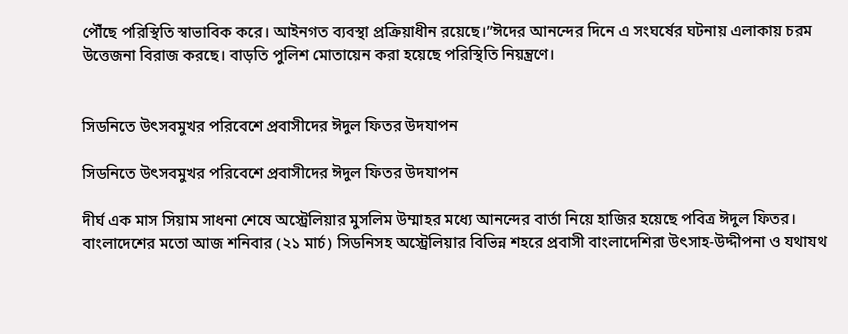পৌঁছে পরিস্থিতি স্বাভাবিক করে। আইনগত ব্যবস্থা প্রক্রিয়াধীন রয়েছে।”ঈদের আনন্দের দিনে এ সংঘর্ষের ঘটনায় এলাকায় চরম উত্তেজনা বিরাজ করছে। বাড়তি পুলিশ মোতায়েন করা হয়েছে পরিস্থিতি নিয়ন্ত্রণে।


সিডনিতে উৎসবমুখর পরিবেশে প্রবাসীদের ঈদুল ফিতর উদযাপন

সিডনিতে উৎসবমুখর পরিবেশে প্রবাসীদের ঈদুল ফিতর উদযাপন

দীর্ঘ এক মাস সিয়াম সাধনা শেষে অস্ট্রেলিয়ার মুসলিম উম্মাহর মধ্যে আনন্দের বার্তা নিয়ে হাজির হয়েছে পবিত্র ঈদুল ফিতর। বাংলাদেশের মতো আজ শনিবার (২১ মার্চ) সিডনিসহ অস্ট্রেলিয়ার বিভিন্ন শহরে প্রবাসী বাংলাদেশিরা উৎসাহ-উদ্দীপনা ও যথাযথ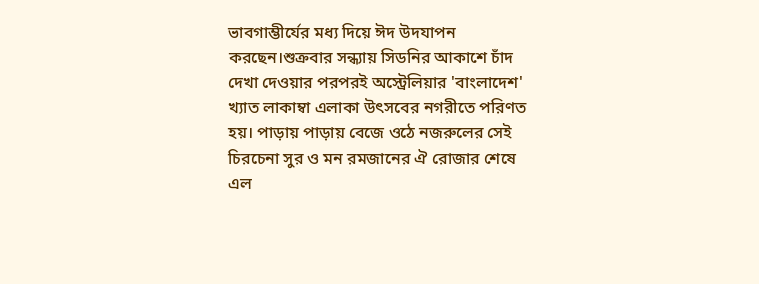ভাবগাম্ভীর্যের মধ্য দিয়ে ঈদ উদযাপন করছেন।শুক্রবার সন্ধ্যায় সিডনির আকাশে চাঁদ দেখা দেওয়ার পরপরই অস্ট্রেলিয়ার 'বাংলাদেশ' খ্যাত লাকাম্বা এলাকা উৎসবের নগরীতে পরিণত হয়। পাড়ায় পাড়ায় বেজে ওঠে নজরুলের সেই চিরচেনা সুর ও মন রমজানের ঐ রোজার শেষে এল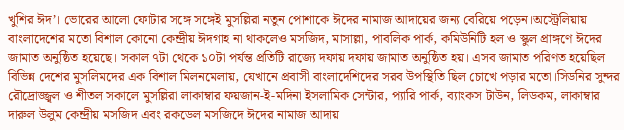খুশির ঈদ’। ভোরের আলো ফোটার সঙ্গে সঙ্গেই মুসল্লিরা নতুন পোশাকে ঈদের নামাজ আদায়ের জন্য বেরিয়ে পড়েন।অস্ট্রেলিয়ায় বাংলাদেশের মতো বিশাল কোনো কেন্দ্রীয় ঈদগাহ না থাকলেও মসজিদ, মাসাল্লা, পাবলিক পার্ক, কমিউনিটি হল ও স্কুল প্রাঙ্গণে ঈদের জামাত অনুষ্ঠিত হয়েছে। সকাল ৭টা থেকে ১০টা পর্যন্ত প্রতিটি রাজ্যে দফায় দফায় জামাত অনুষ্ঠিত হয়। এসব জামাত পরিণত হয়েছিল বিভিন্ন দেশের মুসলিমদের এক বিশাল মিলনমেলায়, যেখানে প্রবাসী বাংলাদেশিদের সরব উপস্থিতি ছিল চোখে পড়ার মতো।সিডনির সুন্দর রৌদ্রোজ্জ্বল ও শীতল সকালে মুসল্লিরা লাকাম্বার ফয়জান-ই-মদিনা ইসলামিক সেন্টার, প্যারি পার্ক, ব্যাংকস টাউন, লিডকম, লাকাম্বার দারুল উলুম কেন্দ্রীয় মসজিদ এবং রকডেল মসজিদে ঈদের নামাজ আদায়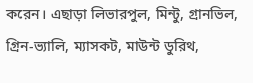করেন। এছাড়া লিভারপুল, মিন্টু, গ্রানভিল, গ্রিন-ভ্যালি, ম্যাসকট, মাউন্ট ডুরিথ,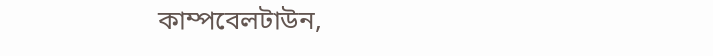কাম্পবেলটাউন,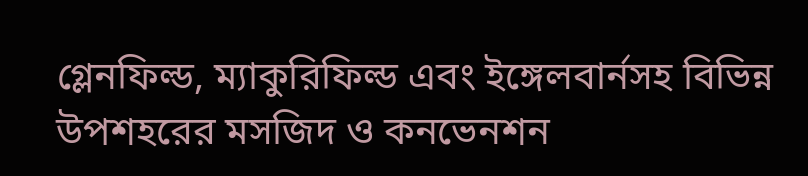গ্লেনফিল্ড, ম্যাকুরিফিল্ড এবং ইঙ্গেলবার্নসহ বিভিন্ন উপশহরের মসজিদ ও কনভেনশন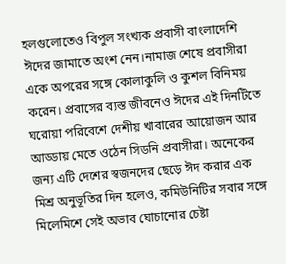হলগুলোতেও বিপুল সংখ্যক প্রবাসী বাংলাদেশি ঈদের জামাতে অংশ নেন।নামাজ শেষে প্রবাসীরা একে অপরের সঙ্গে কোলাকুলি ও কুশল বিনিময় করেন। প্রবাসের ব্যস্ত জীবনেও ঈদের এই দিনটিতে ঘরোয়া পরিবেশে দেশীয় খাবারের আয়োজন আর আড্ডায় মেতে ওঠেন সিডনি প্রবাসীরা। অনেকের জন্য এটি দেশের স্বজনদের ছেড়ে ঈদ করার এক মিশ্র অনুভূতির দিন হলেও, কমিউনিটির সবার সঙ্গে মিলেমিশে সেই অভাব ঘোচানোর চেষ্টা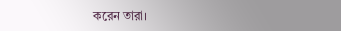করেন তারা।